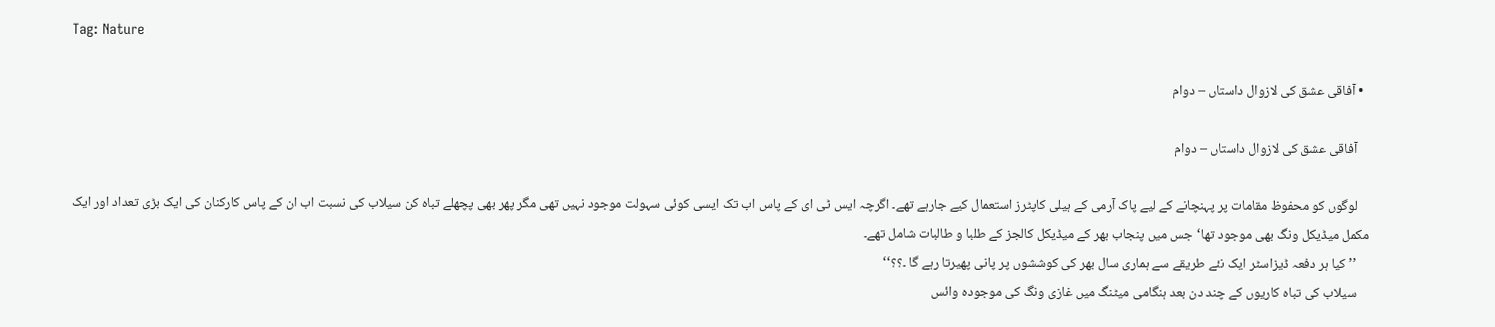Tag: Nature

  • آفاقی عشق کی لازوال داستاں – دوام

    آفاقی عشق کی لازوال داستاں – دوام

    لوگوں کو محفوظ مقامات پر پہنچانے کے لیے پاک آرمی کے ہیلی کاپٹرز استعمال کیے جارہے تھے۔ اگرچہ ایس ٹی ای کے پاس اب تک ایسی کوئی سہولت موجود نہیں تھی مگر پھر بھی پچھلے تباہ کن سیلاب کی نسبت اب ان کے پاس کارکنان کی ایک بڑی تعداد اور ایک مکمل میڈیکل ونگ بھی موجود تھا‘جس میں پنجاب بھر کے میڈیکل کالجز کے طلبا و طالبات شامل تھے۔
    ’’ کیا ہر دفعہ ڈیزاسٹر ایک نئے طریقے سے ہماری سال بھر کی کوششوں پر پانی پھیرتا رہے گا ۔؟؟‘‘
    سیلاب کی تباہ کاریوں کے چند دن بعد ہنگامی میٹنگ میں غازی ونگ کی موجودہ وائس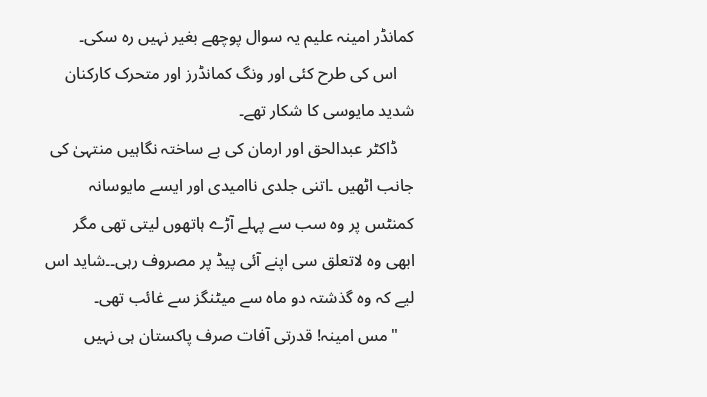کمانڈر امینہ علیم یہ سوال پوچھے بغیر نہیں رہ سکی۔
    اس کی طرح کئی اور ونگ کمانڈرز اور متحرک کارکنان شدید مایوسی کا شکار تھے۔
    ڈاکٹر عبدالحق اور ارمان کی بے ساختہ نگاہیں منتہیٰ کی جانب اٹھیں ۔اتنی جلدی ناامیدی اور ایسے مایوسانہ کمنٹس پر وہ سب سے پہلے آڑے ہاتھوں لیتی تھی مگر ابھی وہ لاتعلق سی اپنے آئی پیڈ پر مصروف رہی۔۔شاید اس لیے کہ وہ گذشتہ دو ماہ سے میٹنگز سے غائب تھی۔
    "مس امینہ! قدرتی آفات صرف پاکستان ہی نہیں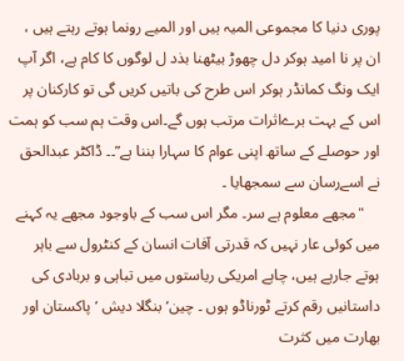پوری دنیا کا مجموعی المیہ ہیں اور المیے رونما ہوتے رہتے ہیں ، ان پر نا امید ہوکر دل چھوڑ بیٹھنا بذد ل لوگوں کا کام ہے، اگر آپ ایک ونگ کمانڈر ہوکر اس طرح کی باتیں کریں گی تو کارکنان پر اس کے بہت برےاثرات مرتب ہوں گے۔اس وقت ہم سب کو ہمت اور حوصلے کے ساتھ اپنی عوام کا سہارا بننا ہے”۔۔ ڈاکٹر عبدالحق نے اسےرسان سے سمجھایا ۔
    "مجھے معلوم ہے سر۔ مگر اس سب کے باوجود مجھے یہ کہنے میں کوئی عار نہیں کہ قدرتی آفات انسان کے کنٹرول سے باہر ہوتے جارہے ہیں، چاہے امریکی ریاستوں میں تباہی و بربادی کی داستانیں رقم کرتے ٹورناڈو ہوں ۔ چین‘ بنگلا دیش ‘ پاکستان اور بھارت میں کثرت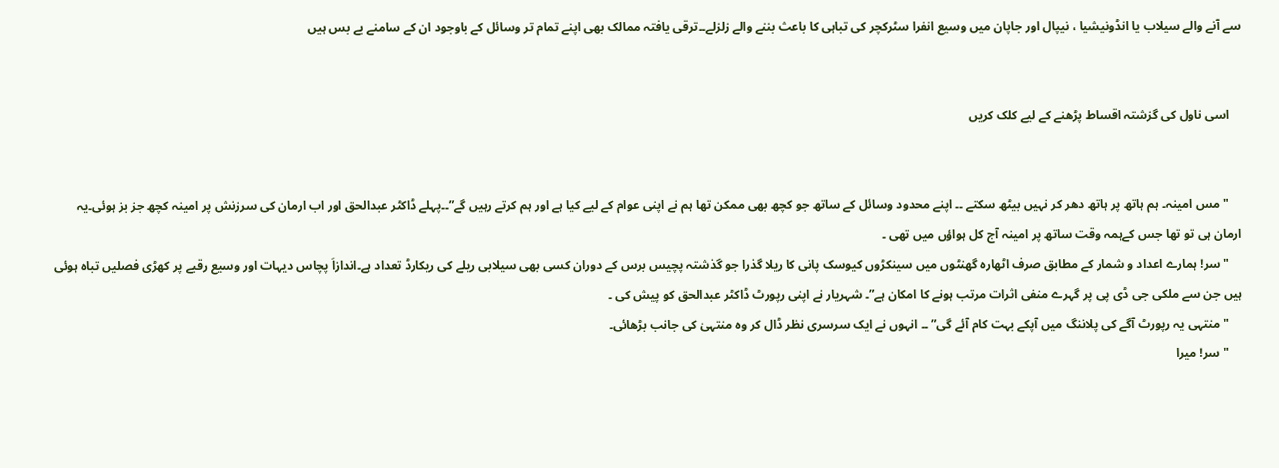سے آنے والے سیلاب یا انڈونیشیا ، نیپال اور جاپان میں وسیع انفرا سٹرکچر کی تباہی کا باعث بننے والے زلزلے۔۔ترقی یافتہ ممالک بھی اپنے تمام تر وسائل کے باوجود ان کے سامنے بے بس ہیں


    اسی ناول کی گزشتہ اقساط پڑھنے کے لیے کلک کریں


    "مس امینہ۔ ہم ہاتھ پر ہاتھ دھر کر نہیں بیٹھ سکتے ۔۔ اپنے محدود وسائل کے ساتھ جو کچھ بھی ممکن تھا ہم نے اپنی عوام کے لیے کیا ہے اور ہم کرتے رہیں گے”۔۔پہلے ڈاکٹر عبدالحق اور اب ارمان کی سرزنش پر امینہ کچھ جز بز ہوئی۔یہ ارمان ہی تو تھا جس کےہمہ وقت ساتھ پر امینہ آج کل ہواؤں میں تھی ۔
    "سر! ہمارے اعداد و شمار کے مطابق صرف اٹھارہ گھنٹوں میں سینکڑوں کیوسک پانی کا ریلا گذرا جو گذشتہ پچیس برس کے دوران کسی بھی سیلابی ریلے کی ریکارڈ تعداد ہے۔اندازاَ پچاس دیہات اور وسیع رقبے پر کھڑی فصلیں تباہ ہوئی ہیں جن سے ملکی جی ڈی پی پر گہرے منفی اثرات مرتب ہونے کا امکان ہے”۔ شہریار نے اپنی رپورٹ ڈاکٹر عبدالحق کو پیش کی ۔
    "منتہی یہ رپورٹ آگے کی پلاننگ میں آپکے بہت کام آئے گی” ۔۔ انہوں نے ایک سرسری نظر ڈال کر وہ منتہیٰ کی جانب بڑھائی۔
    "سر! میرا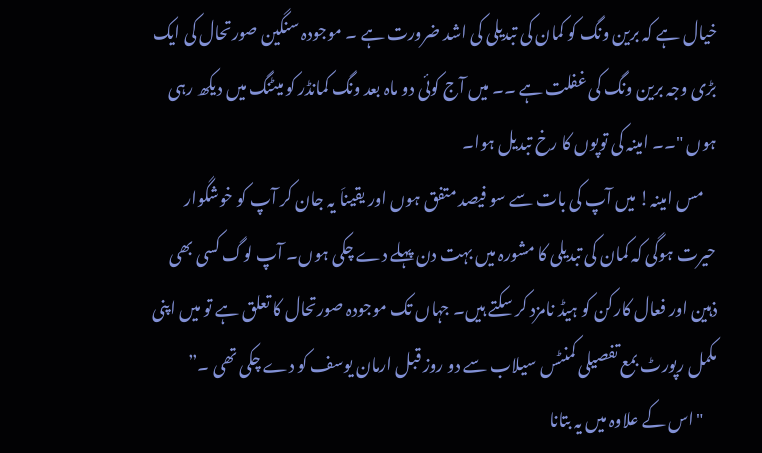خیال ہے کہ برین ونگ کو کمان کی تبدیلی کی اشد ضرورت ہے ۔ موجودہ سنگین صورتحال کی ایک بڑی وجہ برین ونگ کی غفلت ہے ۔۔ میں آج کوئی دو ماہ بعد ونگ کمانڈر کو میٹنگ میں دیکھ رہی ہوں "۔۔ امینہ کی توپوں کا رخ تبدیل ہوا۔
    مس امینہ! میں آپ کی بات سے سو فیصد متفق ہوں اور یقیناَ یہ جان کر آپ کو خوشگوار حیرت ہوگی کہ کمان کی تبدیلی کا مشورہ میں بہت دن پہلے دے چکی ہوں۔ آپ لوگ کسی بھی ذہین اور فعال کارکن کو ہیڈ نامزد کر سکتے ہیں۔ جہاں تک موجودہ صورتحال کا تعلق ہے تو میں اپنی مکمل رپورٹ بمع تفصیلی کمنٹس سیلاب سے دو روز قبل ارمان یوسف کو دے چکی تھی ۔”
    "اس کے علاوہ میں یہ بتانا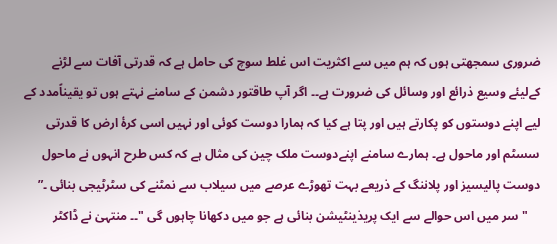ضروری سمجھتی ہوں کہ ہم میں سے اکثریت اس غلط سوچ کی حامل ہے کہ قدرتی آفات سے لڑنے کےلیئے وسیع ذرائع اور وسائل کی ضرورت ہے۔۔ اگر آپ طاقتور دشمن کے سامنے نہتے ہوں تو یقیناًمدد کے لیے اپنے دوستوں کو پکارتے ہیں اور پتا ہے کیا کہ ہمارا دوست کوئی اور نہیں اسی کرۂ ارض کا قدرتی سسٹم اور ماحول ہے۔ ہمارے سامنے اپنےدوست ملک چین کی مثال ہے کہ کس طرح انہوں نے ماحول دوست پالیسیز اور پلاننگ کے ذریعے بہت تھوڑے عرصے میں سیلاب سے نمٹنے کی سٹرٹیجی بنائی ۔”
    "سر میں اس حوالے سے ایک پریذینٹیشن بنائی ہے جو میں دکھانا چاہوں گی "۔۔ منتہیٰ نے ڈاکٹر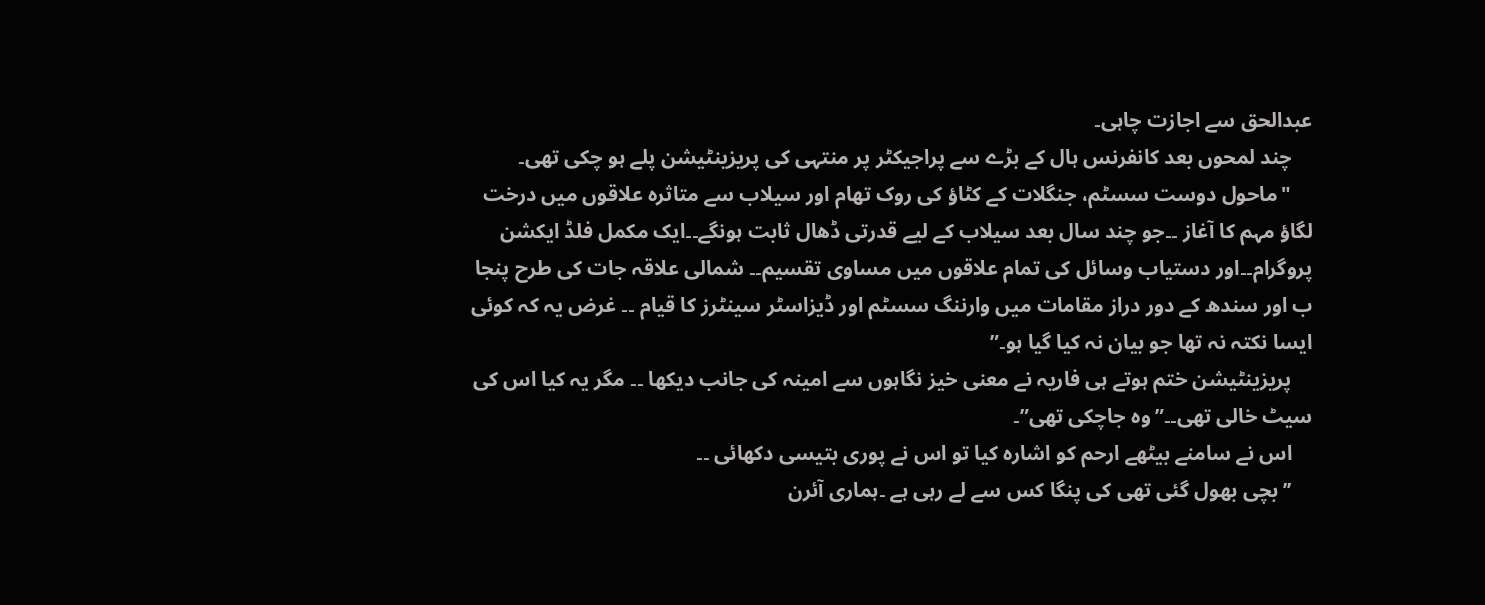عبدالحق سے اجازت چاہی۔
    چند لمحوں بعد کانفرنس ہال کے بڑے سے پراجیکٹر پر منتہی کی پریزینٹیشن پلے ہو چکی تھی۔
    "ماحول دوست سسٹم، جنگلات کے کٹاؤ کی روک تھام اور سیلاب سے متاثرہ علاقوں میں درخت لگاؤ مہم کا آغاز ۔۔جو چند سال بعد سیلاب کے لیے قدرتی ڈھال ثابت ہونگے۔۔ایک مکمل فلڈ ایکشن پروگرام۔۔اور دستیاب وسائل کی تمام علاقوں میں مساوی تقسیم۔۔ شمالی علاقہ جات کی طرح پنجا ب اور سندھ کے دور دراز مقامات میں وارننگ سسٹم اور ڈیزاسٹر سینٹرز کا قیام ۔۔ غرض یہ کہ کوئی ایسا نکتہ نہ تھا جو بیان نہ کیا گیا ہو۔”
    پریزینٹیشن ختم ہوتے ہی فاریہ نے معنی خیز نگاہوں سے امینہ کی جانب دیکھا ۔۔ مگر یہ کیا اس کی سیٹ خالی تھی۔۔”وہ جاچکی تھی”۔
    اس نے سامنے بیٹھے ارحم کو اشارہ کیا تو اس نے پوری بتیسی دکھائی ۔۔
    ’’ بچی بھول گئی تھی کی پنگا کس سے لے رہی ہے ۔ہماری آئرن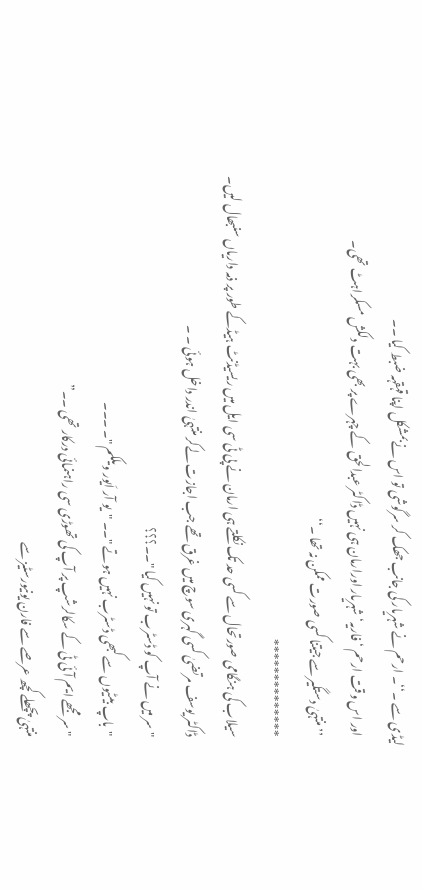لیڈی سے ۔‘‘۔ ارحم نے شہریار کی جانب جھک کر سرگوشی تو اس نےبمشکل اپنا قہقہہ ضبط کیا ۔۔
    اور اس وقت ارحم ‘ فاریہ‘ شہریار اورارمان ہی نہیں ڈاکٹر عبدالحق کے چہرے پر بھی بہت دلکش مسکراہٹ تھی۔
    ’’ منتہیٰ دستگیر سے جیتنا کسی صورت ممکن نہ تھا ۔‘‘
    **************
    سیلاب کی ہنگامی صورتحال سے کسی حد تک نکلتے ہی ارمان نے پی ٹی سی ایل میں ریسیڈنٹ ہیڈکے طور پر ذمہ داریاں سنبھال لیں۔
    ڈاکٹر یوسف مرتضیٰ کسی گہری سوچ میں غرق تھے جب اجازت لےکر منتہیٰ اندر داخل ہوئی ۔ ۔
    "سر میں نے آپ کو ڈسٹرب تو نہیں کیا "۔۔؟؟؟
    "باپ بیٹیوں سے کبھی ڈسٹرب نہیں ہوتے "۔۔ "یو آر اَیور ویلکم "۔ ۔۔۔
    "سر مجھے ایم آئی ٹی کے سکالرشپ پر آپ کی تھوڑی سی راہنمائی درکار تھی ۔۔”
    منتہیٰ پچھلے کچھ عرصے سے فارن یونیورسٹیز سے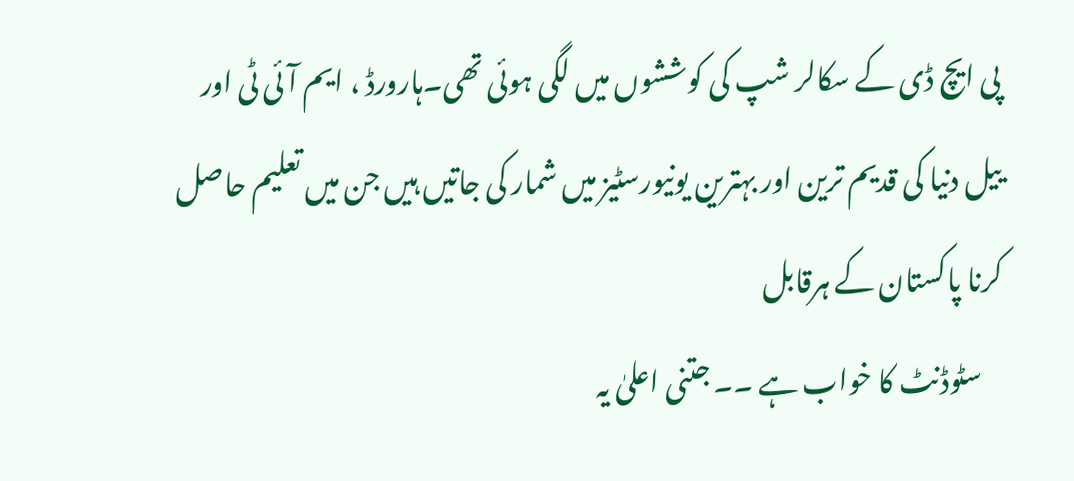پی ایچ ڈی کے سکالر شپ کی کوششوں میں لگی ہوئی تھی۔ہارورڈ ، ایم آئی ٹی اور ییل دنیا کی قدیم ترین اور بہترین یونیورسٹیز میں شمار کی جاتیں ہیں جن میں تعلیم حاصل کرنا پاکستان کے ہرقابل
    سٹوڈنٹ کا خواب ہے ۔۔ جتنی اعلیٰ یہ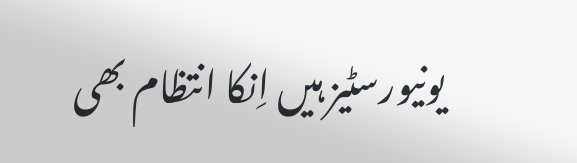یونیورسٹیز ہیں اِنکا انتظام بھی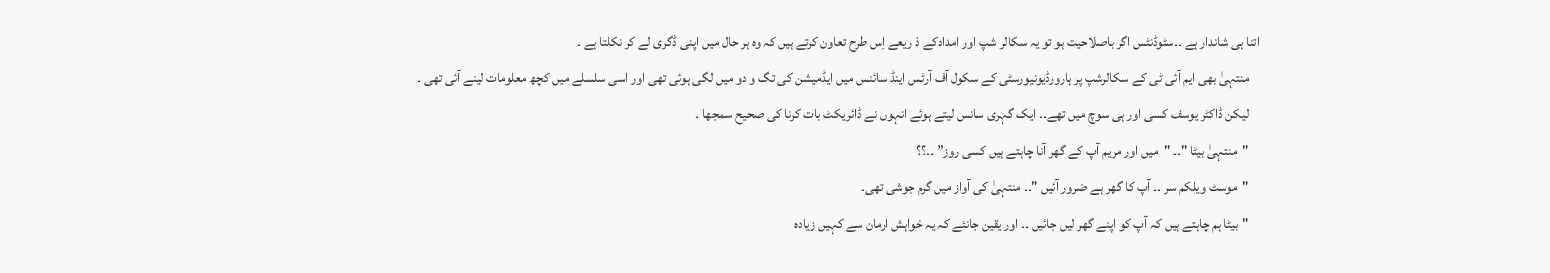اتنا ہی شاندار ہے ۔۔سٹوڈنٹس اگر باصلاحیت ہو تو یہ سکالر شپ اور امدادکے ذ ریعے اِس طرح تعاون کرتے ہیں کہ وہ ہر حال میں اپنی ڈگری لے کر نکلتا ہے ۔
    منتہیٰ بھی ایم آئی ٹی کے سکالرشپ پر ہارورڈیونیورسٹی کے سکول آف آرٹس اینڈ سائنس میں ایڈمیشن کی تگ و دو میں لگی ہوئی تھی اور اسی سلسلے میں کچھ معلومات لینے آئی تھی ۔
    لیکن ڈاکٹر یوسف کسی اور ہی سوچ میں تھے۔۔ ایک گہری سانس لیتے ہوئے انہوں نے ڈائریکٹ بات کرنا کی صحیح سمجھا ۔
    "منتہیٰ بیٹا "۔۔ "میں اور مریم آپ کے گھر آنا چاہتے ہیں کسی روز” ۔۔؟؟
    "موسٹ ویلکم سر ۔۔ آپ کا گھر ہے ضرور آئیں "۔۔ منتہیٰ کی آواز میں گرم جوشی تھی۔
    "بیٹا ہم چاہتے ہیں کہ آپ کو اپنے گھر لیں جائیں ۔۔ اور یقین جانئے کہ یہ خواہش ارمان سے کہیں زیادہ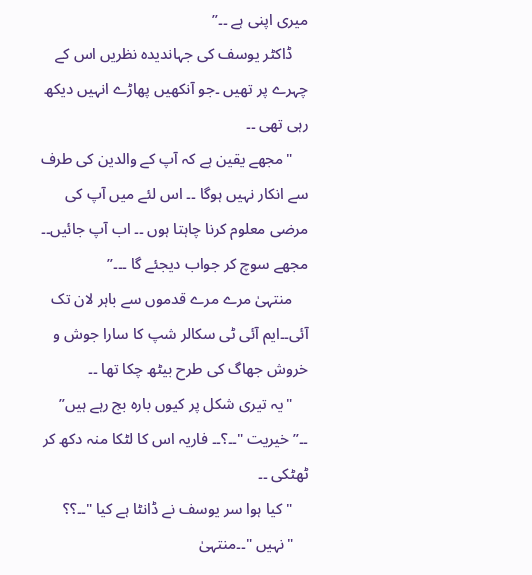میری اپنی ہے ۔۔”
    ڈاکٹر یوسف کی جہاندیدہ نظریں اس کے چہرے پر تھیں ۔جو آنکھیں پھاڑے انہیں دیکھ رہی تھی ۔۔
    "مجھے یقین ہے کہ آپ کے والدین کی طرف سے انکار نہیں ہوگا ۔۔ اس لئے میں آپ کی مرضی معلوم کرنا چاہتا ہوں ۔۔ اب آپ جائیں۔۔ مجھے سوچ کر جواب دیجئے گا ۔۔۔”
    منتہیٰ مرے مرے قدموں سے باہر لان تک آئی۔۔ایم آئی ٹی سکالر شپ کا سارا جوش و خروش جھاگ کی طرح بیٹھ چکا تھا ۔۔
    "یہ تیری شکل پر کیوں بارہ بج رہے ہیں” ۔۔”خیریت "۔۔؟۔۔ فاریہ اس کا لٹکا منہ دکھ کر ٹھٹکی ۔۔
    "کیا ہوا سر یوسف نے ڈانٹا ہے کیا "۔۔؟؟
    "نہیں "۔۔منتہیٰ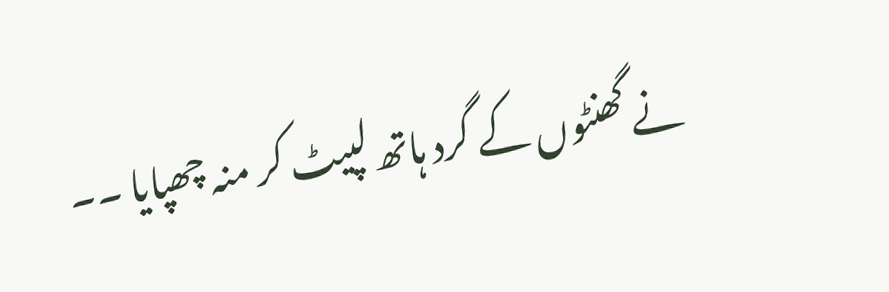نے گھنٹوں کے گرد ہاتھ لپیٹ کر منہ چھپایا ۔۔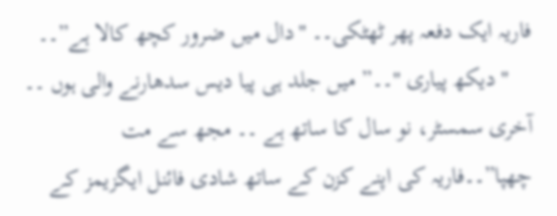فاریہ ایک دفعہ پھر ٹھٹکی۔۔ "دال میں ضرور کچھ کالا ہے”۔۔
    "دیکھ پیاری "۔۔” میں جلد ہی پیا دیس سدھارنے والی ہوں ۔۔ آخری سمسٹر، نو سال کا ساتھ ہے ۔۔ مجھ سے مت چھپا”۔۔فاریہ کی اپنے کزن کے ساتھ شادی فائنل ایگزیمز کے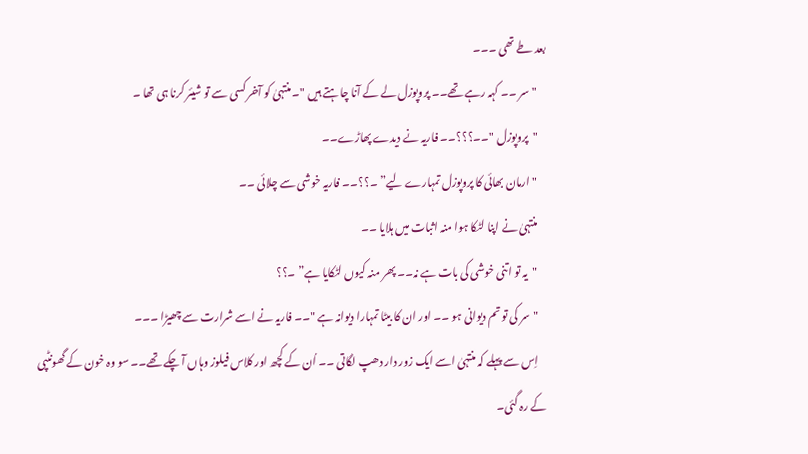بعد طے تھی ۔۔۔
    "سر ۔۔ کہہ رہے تھے۔۔ پروپوزل لے کے آنا چاہتے ہیں "۔ منتہیٰ کو آخر کسی سے تو شیئر کرنا ہی تھا ۔
    "پروپوزل "۔۔؟؟؟۔۔ فاریہ نے دیدے پھاڑے۔۔
    "ارمان بھائی کا پروپوزل تمہارے لیے” ۔؟؟۔۔ فاریہ خوشی سے چلائی ۔۔
    منتہیٰ نے اپنا لٹکا ہوا منہ اثبات میں ہلایا ۔۔
    "یہ تو اتنی خوشی کی بات ہے نہ۔۔ پھر منہ کیوں لٹکایا ہے” ۔؟؟
    "سر کی تو تم دیوانی ہو ۔۔ اور ان کا بیٹا تمہارا دیوانہ ہے "۔۔ فاریہ نے اسے شرارت سے چھیڑا ۔۔۔
    اِس سے پہلے کہ منتہیٰ اسے ایک زور دار دھپ لگاتی ۔۔ اُن کے کچھ اور کلاس فیلوز وہاں آ چکے تھے۔۔ سو وہ خون کے گھونٹپی کے رہ گئی۔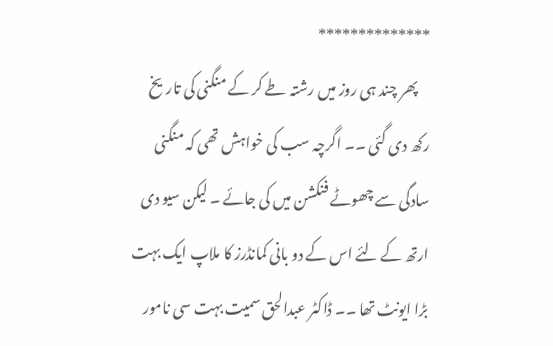**************
    پھر چند ہی روز میں رشتہ طے کر کے منگنی کی تاریخ رکھ دی گئی ۔۔ اگرچہ سب کی خواہش تھی کہ منگنی سادگی سے چھوٹے فنکشن میں کی جائے ۔ لیکن سیو دی ارتھ کے لئے اس کے دو بانی کمانڈرز کا ملاپ ایک بہت بڑا ایونٹ تھا ۔۔ ڈاکٹر عبدالحق سمیت بہت سی نامور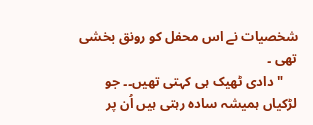شخصیات نے اس محفل کو رونق بخشی تھی ۔
    "دادی ٹھیک ہی کہتی تھیں۔۔ جو لڑکیاں ہمیشہ سادہ رہتی ہیں اُن پر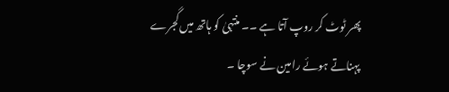پھر ٹوٹ کر روپ آتا ہے ۔۔ منتہیٰ کو ہاتھ میں گجرے پہناتے ہوئے رامین نے سوچا ۔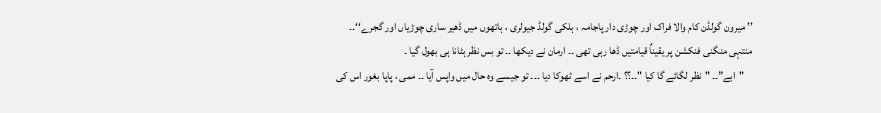’’ میرون گولڈن کام والا فراک اور چوڑی دار پاجامہ ، ہلکی گولڈ جیولری ، ہاتھوں میں ڈھیر ساری چوڑیاں اور گجرے‘‘۔۔ منتہی منگنی فنکشن پر یقیناٌ قیامتیں ڈھا رہی تھی ۔۔ ارمان نے دیکھا ۔۔ تو بس نظر ہٹانا ہی بھول گیا ۔
    "ابے”۔۔ "نظر لگائے گا کیا "۔۔؟؟ ۔ارحم نے اسے ٹھوکا دیا ۔۔۔ تو جیسے وہ حال میں واپس آیا ۔۔ ممی ، پاپا بغور اس کی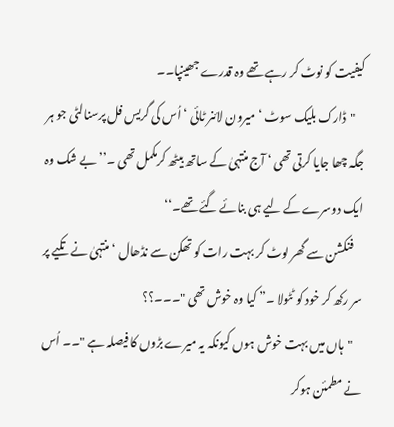کیفیت کو نوٹ کر رہے تھے وہ قدرے جھینپا۔۔
    "ڈارک بلیک سوٹ ‘ میرون لائنر ٹائی ‘ اُس کی گریس فل پرسنالٹی جو ہر جگہ چھا جایا کرتی تھی ‘ آج منتہیٰ کے ساتھ بیٹھ کرمکمل تھی ۔’’بے شک وہ ایک دوسرے کے لیے ہی بنائے گئے تھے۔‘‘
    فنکشن سے گھر لوٹ کر بہت رات کو تھکن سے نڈھال ‘ منتہیٰ نے تکیے پر سر رکھ کر خود کو ٹٹولا ۔” کیا وہ خوش تھی "۔۔۔؟؟
    "ہاں میں بہت خوش ہوں کیونکہ یہ میرے بڑوں کا فیصلہ ہے "۔۔ اُس نے مطمئن ہوکر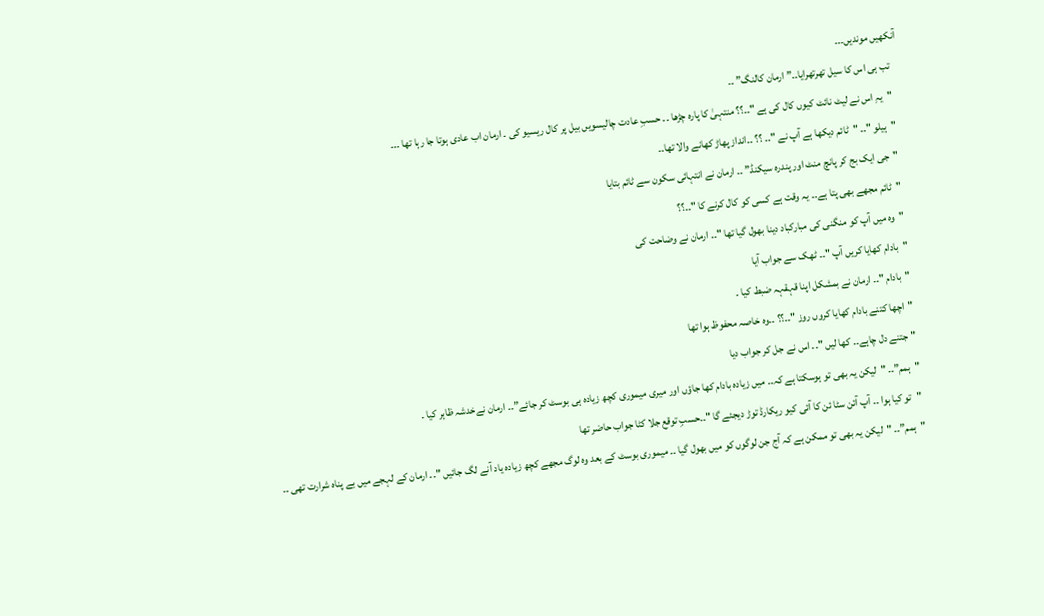آنکھیں موندیں۔۔۔
    تب ہی اس کا سیل تھرتھرایا۔۔” ارمان کالنگ” ۔۔
    "یہِ اس نے لیٹ نائٹ کیوں کال کی ہے "۔۔؟؟ منتہیٰ کا پارہ چڑھا ۔۔ حسبِ عادت چالیسویں بیل پر کال ریسیو کی ۔ ارمان اب عادی ہوتا جا رہا تھا ۔۔۔
    "ہیلو "۔۔ "ٹائم دیکھا ہے آپ نے "۔۔ ؟؟ ۔۔انداز پھاڑ کھانے والا تھا۔۔
    "جی ایک بج کر پانچ منٹ اور پندرہ سیکنڈ” ۔۔ ارمان نے انتہائی سکون سے ٹائم بتایا
    "ٹائم مجھے بھی پتا ہے۔۔ یہ وقت ہے کسی کو کال کرنے کا "۔۔؟؟
    "وہ میں آپ کو منگنی کی مبارکباد دینا بھول گیا تھا "۔۔ ارمان نے وضاحت کی
    "بادام کھایا کریں آپ "۔۔ ٹھک سے جواب آیا
    "بادام "۔۔ ارمان نے بمشکل اپنا قہقہہ ضبط کیا ۔
    "اچھا کتنے بادام کھایا کروں روز "۔۔؟؟ ۔۔وہ خاصہ محفوظ ہوا تھا
    "جتنے دل چاہے۔۔ کھا لیں "۔۔ اس نے جل کر جواب دیا
    "ہمم”۔۔ "لیکن یہ بھی تو ہوسکتا ہے کہ۔۔ میں زیادہ بادام کھا جاؤں اور میری میموری کچھ زیادہ ہی بوسٹ کر جائے”۔۔ ارمان نےخدشہ ظاہر کیا ۔
    "تو کیا ہوا ۔۔ آپ آئن سٹا ئن کا آئی کیو ریکارڈ توڑ دیجئے گا "۔۔حسبِ توقع جلا کٹا جواب حاضر تھا
    "ہمم”۔۔ "لیکن یہ بھی تو ممکن ہے کہ آج جن لوگوں کو میں بھول گیا ۔۔ میموری بوسٹ کے بعد وہ لوگ مجھے کچھ زیادہ یاد آنے لگ جائیں "۔۔ ارمان کے لہجے میں بے پناہ شرارت تھی ۔۔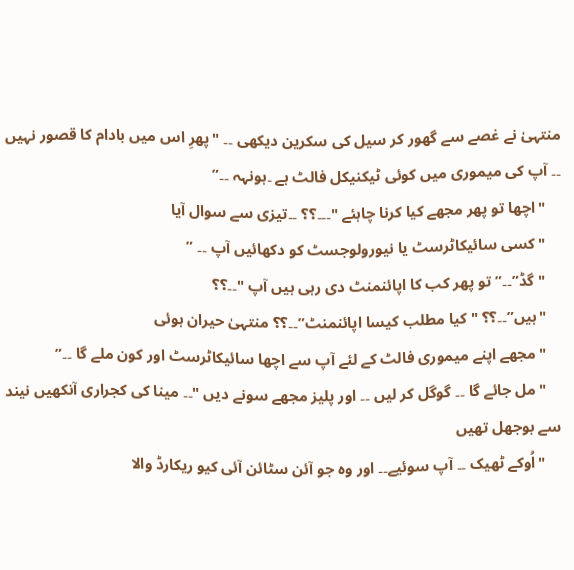منتہیٰ نے غصے سے گھور کر سیل کی سکرین دیکھی ۔۔ "پھرِ اس میں بادام کا قصور نہیں ۔۔ آپ کی میموری میں کوئی ٹیکنیکل فالٹ ہے ۔ہونہہ ۔۔”
    "اچھا تو پھر مجھے کیا کرنا چاہئے "۔۔۔؟؟ ۔۔تیزی سے سوال آیا
    "کسی سائیکاٹرسٹ یا نیورولوجسٹ کو دکھائیں آپ ۔۔ ”
    "گڈ”۔۔” تو پھر کب کا اپائنمنٹ دی رہی ہیں آپ "۔۔؟؟
    "ہیں”۔۔؟؟ "کیا مطلب کیسا اپائنمنٹ”۔۔؟؟ منتہیٰ حیران ہوئی
    "مجھے اپنے میموری فالٹ کے لئے آپ سے اچھا سائیکاٹرسٹ اور کون ملے گا ۔۔”
    "مل جائے گا ۔۔ گوگل کر لیں ۔۔ اور پلیز مجھے سونے دیں "۔۔ مینا کی کجراری آنکھیں نیند سے بوجھل تھیں
    "اُوکے ٹھیک ۔۔ آپ سوئیے۔۔ اور وہ جو آئن سٹائن آئی کیو ریکارڈ والا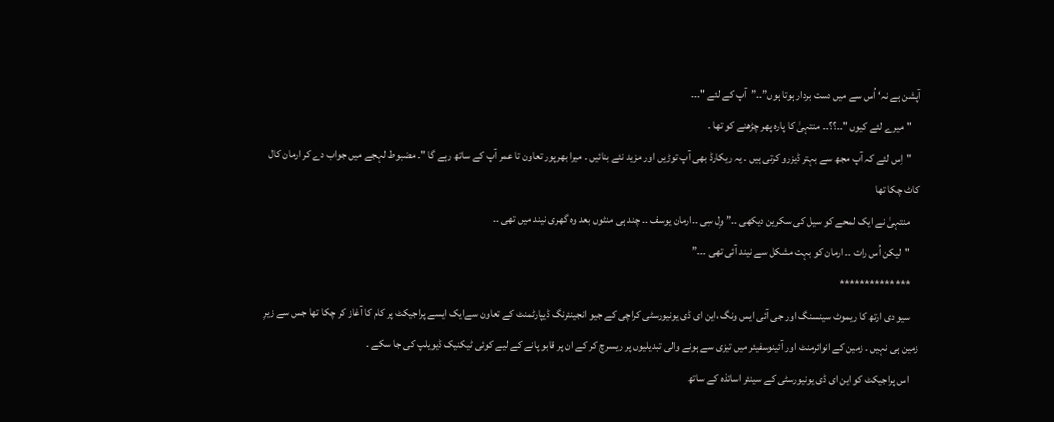آپشن ہے نہ‘ اُس سے میں دست بردار ہوتا ہوں”۔۔”آپ کے لئے "۔۔۔
    "میرے لئے کیوں "۔۔؟؟۔۔ منتہیٰ کا پارہ پھر چڑھنے کو تھا ۔
    "اِس لئے کہ آپ مجھ سے بہتر ڈیزرو کرتی ہیں ۔ یہ ریکارڈ بھی آپ توڑیں اور مزید نئے بنائیں ۔ میرا بھرپور تعاون تا عمر آپ کے ساتھ رہے گا "۔ مضبوط لہجے میں جواب دے کر ارمان کال کاٹ چکا تھا
    منتہیٰ نے ایک لمحے کو سیل کی سکرین دیکھی ۔۔” وِل سِی ۔۔ارمان یوسف ۔۔ چند ہی منٹوں بعد وہ گھری نیند میں تھی ۔۔
    "لیکن اُس رات ۔۔ ارمان کو بہت مشکل سے نیند آئی تھی ۔۔۔”
    **************
    سیو دی ارتھ کا ریموٹ سینسنگ اور جی آئی ایس ونگ ،این ای ڈی یونیورسٹی کراچی کے جیو انجینئرنگ ڈیپارٹمنٹ کے تعاون سےایک ایسے پراجیکٹ پر کام کا آغاز کر چکا تھا جس سے زیرِ زمین ہی نہیں ۔ زمین کے انوائرمنٹ اور آئینوسفیئر میں تیزی سے ہونے والی تبدیلیوں پر ریسرچ کر کے ان پر قابو پانے کے لیے کوئی ٹیکنیک ڈیویلپ کی جا سکے ۔
    اس پراجیکٹ کو این ای ڈی یونیورسٹی کے سینئر اساتذہ کے ساتھ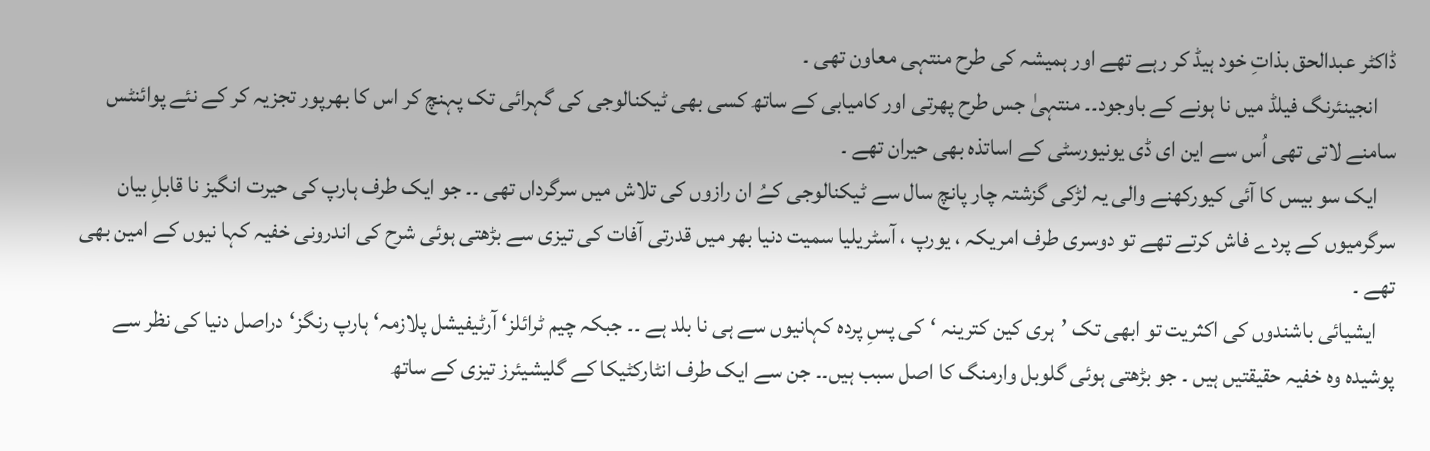ڈاکٹر عبدالحق بذاتِ خود ہیڈ کر رہے تھے اور ہمیشہ کی طرح منتہی معاون تھی ۔
    انجینئرنگ فیلڈ میں نا ہونے کے باوجود۔۔ منتہیٰ جس طرح پھرتی اور کامیابی کے ساتھ کسی بھی ٹیکنالوجی کی گہرائی تک پہنچ کر اس کا بھرپور تجزیہ کر کے نئے پوائنٹس سامنے لاتی تھی اُس سے این ای ڈی یونیورسٹی کے اساتذہ بھی حیران تھے ۔
    ایک سو بیس کا آئی کیورکھنے والی یہ لڑکی گزشتہ چار پانچ سال سے ٹیکنالوجی کےُ ان رازوں کی تلاش میں سرگرداں تھی ۔۔ جو ایک طرف ہارپ کی حیرت انگیز نا قابلِ بیان سرگرمیوں کے پردے فاش کرتے تھے تو دوسری طرف امریکہ ، یورپ ، آسٹریلیا سمیت دنیا بھر میں قدرتی آفات کی تیزی سے بڑھتی ہوئی شرح کی اندرونی خفیہ کہا نیوں کے امین بھی تھے ۔
    ایشیائی باشندوں کی اکثریت تو ابھی تک ’ہری کین کترینہ ‘کی پسِ پردہ کہانیوں سے ہی نا بلد ہے ۔۔ جبکہ چیم ٹرائلز‘ آرٹیفیشل پلازمہ‘ ہارپ رنگز‘دراصل دنیا کی نظر سے پوشیدہ وہ خفیہ حقیقتیں ہیں ۔ جو بڑھتی ہوئی گلوبل وارمنگ کا اصل سبب ہیں۔۔ جن سے ایک طرف انٹارکٹیکا کے گلیشیئرز تیزی کے ساتھ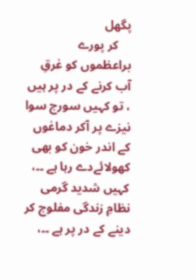پگھل
    کر پورے براعظموں کو غرقِ آب کرنے کے در پر ہیں ، تو کہیں سورج سوا نیزے پر آکر دماغوں کے اندر خون کو بھی کھولائےدے رہا ہے ۔۔، کہیں شدید گرمی نظامِ زندگی مفلوج کر دینے کے در پر ہے ۔۔،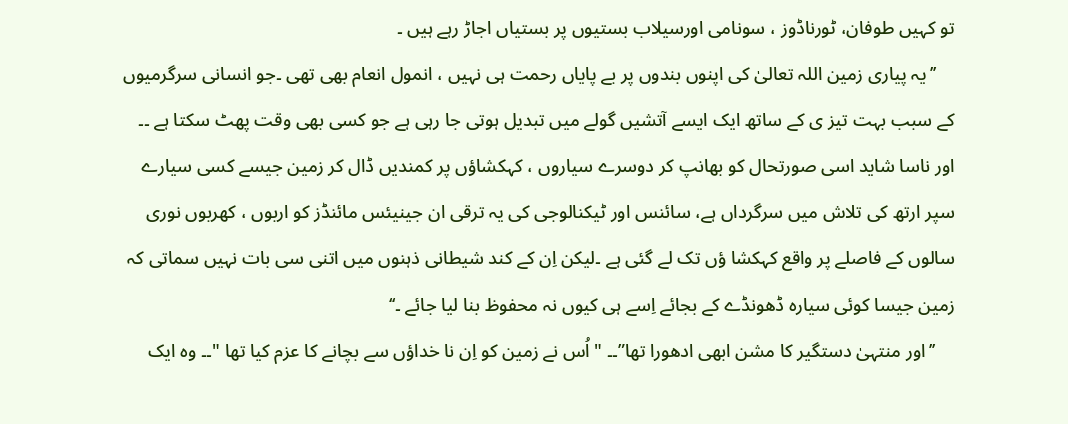تو کہیں طوفان، ٹورناڈوز ، سونامی اورسیلاب بستیوں پر بستیاں اجاڑ رہے ہیں ۔
    ’’یہ پیاری زمین اللہ تعالیٰ کی اپنوں بندوں پر بے پایاں رحمت ہی نہیں ، انمول انعام بھی تھی ۔جو انسانی سرگرمیوں کے سبب بہت تیز ی کے ساتھ ایک ایسے آتشیں گولے میں تبدیل ہوتی جا رہی ہے جو کسی بھی وقت پھٹ سکتا ہے ۔۔ اور ناسا شاید اسی صورتحال کو بھانپ کر دوسرے سیاروں ، کہکشاؤں پر کمندیں ڈال کر زمین جیسے کسی سیارے سپر ارتھ کی تلاش میں سرگرداں ہے، سائنس اور ٹیکنالوجی کی یہ ترقی ان جینیئس مائنڈز کو اربوں ، کھربوں نوری سالوں کے فاصلے پر واقع کہکشا ؤں تک لے گئی ہے ۔لیکن اِن کے کند شیطانی ذہنوں میں اتنی سی بات نہیں سماتی کہ زمین جیسا کوئی سیارہ ڈھونڈے کے بجائے اِسے ہی کیوں نہ محفوظ بنا لیا جائے ۔‘‘
    ’’اور منتہیٰ دستگیر کا مشن ابھی ادھورا تھا”۔۔ "اُس نے زمین کو اِن نا خداؤں سے بچانے کا عزم کیا تھا "۔۔ وہ ایک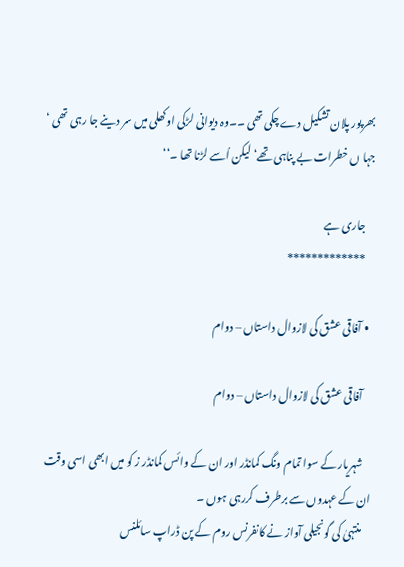بھرپور پلان تشکیل دے چکی تھی ۔۔وہ دیوانی لڑکی اوکھلی میں سر دینے جا رہی تھی ‘ جہا ں خطرات بے پناہی تھے‘ لیکن اُسے لڑنا تھا ۔‘‘

    جاری ہے
    *************

  • آفاقی عشق کی لازوال داستاں – دوام

    آفاقی عشق کی لازوال داستاں – دوام

    شہریار کے سوا تمام ونگ کمانڈر اور ان کے وائس کمانڈر ز کو میں ابھی اسی وقت ان کے عہدوں سے برطرف کررہی ہوں ۔
    منتہیٰ کی گونجیلی آواز نے کانفرنس روم کے پن ڈراپ سائلنس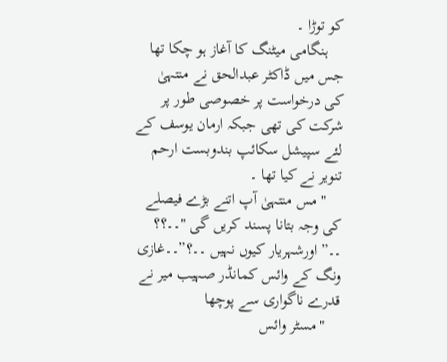کو توڑا ۔
    ہنگامی میٹنگ کا آغاز ہو چکا تھا جس میں ڈاکٹر عبدالحق نے منتہیٰ کی درخواست پر خصوصی طور پر شرکت کی تھی جبکہ ارمان یوسف کے لئے سپیشل سکائپ بندوبست ارحم تنویر نے کیا تھا ۔
    "مس منتہیٰ آپ اتنے بڑے فیصلے کی وجہ بتانا پسند کریں گی "۔۔؟؟ ۔۔”اورشہریار کیوں نہیں ۔۔؟”۔۔غازی ونگ کے وائس کمانڈر صہیب میر نے قدرے ناگواری سے پوچھا
    "مسٹر وائس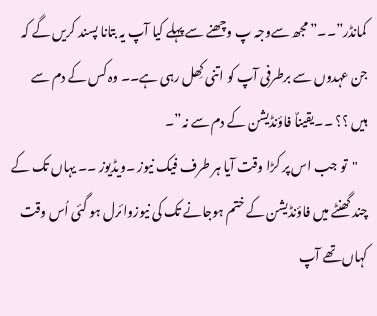کمانڈر”۔۔”مجھ سےوجہ پ وچھنے سے پہلے کیا آپ یہ بتانا پسند کریں گے کہ جن عہدوں سے برطرفی آپ کو اتنی کِھل رہی ہے۔۔ وہ کس کے دم سے ہیں ؟؟ ۔۔یقیناٌ فاؤنڈیشن کے دم سے نہ”۔
    "تو جب اس پر کڑا وقت آیا ہر طرف فیک نیوز ۔ویڈیوز ۔۔ یہاں تک کے چند گھنٹے میں فاؤنڈیشن کے ختم ہوجانے تک کی نیوزوائرل ہو گئی اُس وقت کہاں تھے آپ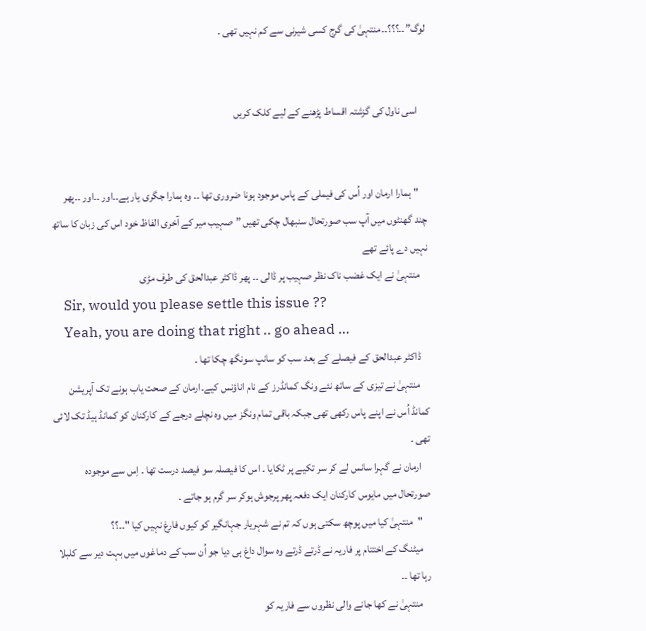لوگ”۔۔؟؟؟۔۔منتہیٰ کی گرج کسی شیرنی سے کم نہیں تھی ۔


    اسی ناول کی گزشتہ اقساط پڑھنے کے لیے کلک کریں


    "ہمارا ارمان اور اُس کی فیملی کے پاس موجود ہونا ضروری تھا ۔۔ وہ ہمارا جگری یار ہے۔۔اور ۔۔اور ۔۔پھر چند گھنٹوں میں آپ سب صورتحال سنبھال چکی تھیں ” صہیب میر کے آخری الفاظ خود اس کی زبان کا ساتھ نہیں دے پائے تھے
    منتہیٰ نے ایک غضب ناک نظر صہیب پر ڈالی ۔۔ پھر ڈاکٹر عبدالحق کی طرف مڑی
    Sir, would you please settle this issue ??
    Yeah, you are doing that right .. go ahead …
    ڈاکٹر عبدالحق کے فیصلے کے بعد سب کو سانپ سونگھ چکا تھا ۔
    منتہیٰ نے تیزی کے ساتھ نئے ونگ کمانڈرز کے نام اناؤنس کیے۔ارمان کے صحت یاب ہونے تک آپریشن کمانڈ اُس نے اپنے پاس رکھی تھی جبکہ باقی تمام ونگز میں وہ نچلے درجے کے کارکنان کو کمانڈ ہیڈ تک لائی تھی ۔
    ارمان نے گہرا سانس لے کر سر تکیے پر ٹکایا ۔ اس کا فیصلہ سو فیصد درست تھا ۔ اِس سے موجودہ صورتحال میں مایوس کارکنان ایک دفعہ پھر پرجوش ہوکر سر گرم ہو جاتے ۔
    "منتہیٰ کیا میں پوچھ سکتی ہوں کہ تم نے شہریار جہانگیر کو کیوں فارغ نہیں کیا "۔۔؟؟
    میٹنگ کے اختتام پر فاریہ نے ڈرتے ڈرتے وہ سوال داغ ہی دیا جو اُن سب کے دماغوں میں بہت دیر سے کلبلا رہا تھا ۔۔
    منتہیٰ نے کھا جانے والی نظروں سے فاریہ کو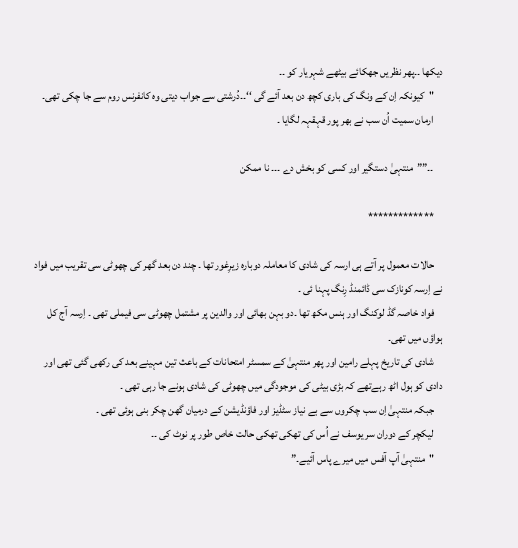دیکھا ۔۔پھر نظریں جھکائے بیٹھے شہریار کو ۔۔
    "کیونکہ اِن کے ونگ کی باری کچھ دن بعد آئے گی ‘‘۔۔دُرشتی سے جواب دیتی وہ کانفرنس روم سے جا چکی تھی۔
    ارمان سمیت اُن سب نے بھر پور قہقہہ لگایا ۔

    ۔۔””منتہیٰ دستگیر اور کسی کو بخش دے ۔۔۔ نا ممکن

    *************

    حالات معمول پر آتے ہی ارسہ کی شادی کا معاملہ دوبارہ زیرِغور تھا ۔ چند دن بعد گھر کی چھوٹی سی تقریب میں فواد نے اِرسہ کونازک سی ڈائمنڈ رِنگ پہنا ئی ۔
    فواد خاصہ گڈ لوکنگ اور ہنس مکھ تھا ۔دو بہن بھائی اور والدین پر مشتمل چھوٹی سی فیملی تھی ۔ اِرسہ آج کل ہواؤں میں تھی۔
    شادی کی تاریخ پہلے رامین اور پھر منتہیٰ کے سمسٹر امتحانات کے باعث تین مہینے بعد کی رکھی گئی تھی اور دادی کو ہول اٹھ رہےتھے کہ بڑی بیٹی کی موجودگی میں چھوٹی کی شادی ہونے جا رہی تھی ۔
    جبکہ منتہیٰ اِن سب چکروں سے بے نیاز سٹڈیز اور فاؤنڈیشن کے درمیان گھن چکر بنی ہوئی تھی ۔
    لیکچر کے دوران سر یوسف نے اُس کی تھکی تھکی حالت خاص طور پر نوٹ کی ۔۔
    "منتہیٰ آپ آفس میں میرے پاس آئیے۔”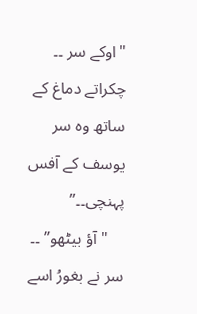"اوکے سر ۔۔ چکراتے دماغ کے ساتھ وہ سر یوسف کے آفس پہنچی۔۔”
    "آؤ بیٹھو” ۔۔ سر نے بغورُ اسے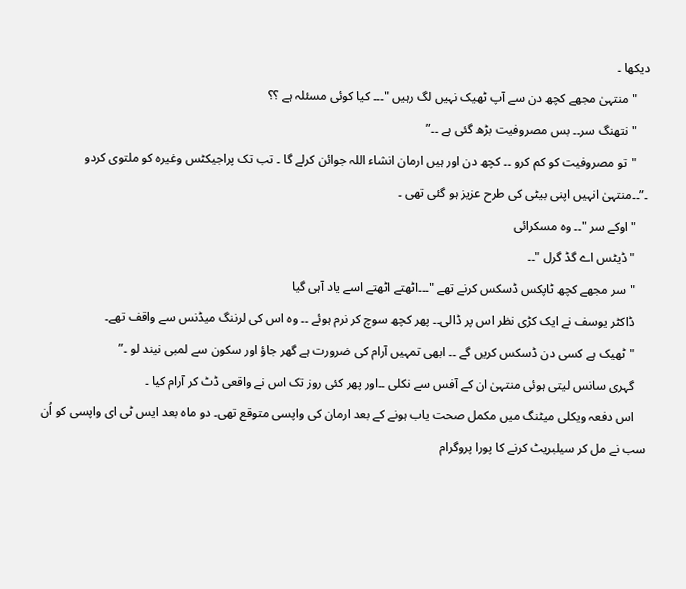دیکھا ۔
    "منتہیٰ مجھے کچھ دن سے آپ ٹھیک نہیں لگ رہیں "۔۔۔ کیا کوئی مسئلہ ہے ؟؟
    "نتھنگ سر۔۔ بس مصروفیت بڑھ گئی ہے ۔۔”
    "تو مصروفیت کو کم کرو ۔۔ کچھ دن اور ہیں ارمان انشاء اللہ جوائن کرلے گا ۔ تب تک پراجیکٹس وغیرہ کو ملتوی کردو ۔”۔۔منتہیٰ انہیں اپنی بیٹی کی طرح عزیز ہو گئی تھی ۔
    "اوکے سر "۔۔ وہ مسکرائی
    "ڈیٹس اے گڈ گرل "۔۔
    "سر مجھے کچھ ٹاپکس ڈسکس کرنے تھے "۔۔۔اٹھتے اٹھتے اسے یاد آہی گیا
    ڈاکٹر یوسف نے ایک کڑی نظر اس پر ڈالی۔۔ پھر کچھ سوچ کر نرم ہوئے ۔۔ وہ اس کی لرننگ میڈنس سے واقف تھے۔
    "ٹھیک ہے کسی دن ڈسکس کریں گے ۔۔ ابھی تمہیں آرام کی ضرورت ہے گھر جاؤ اور سکون سے لمبی نیند لو ۔”
    گہری سانس لیتی ہوئی منتہیٰ ان کے آفس سے نکلی ۔۔اور پھر کئی روز تک اس نے واقعی ڈٹ کر آرام کیا ۔
    اس دفعہ ویکلی میٹنگ میں مکمل صحت یاب ہونے کے بعد ارمان کی واپسی متوقع تھی۔ دو ماہ بعد ایس ٹی ای واپسی کو اُن سب نے مل کر سیلبریٹ کرنے کا پورا پروگرام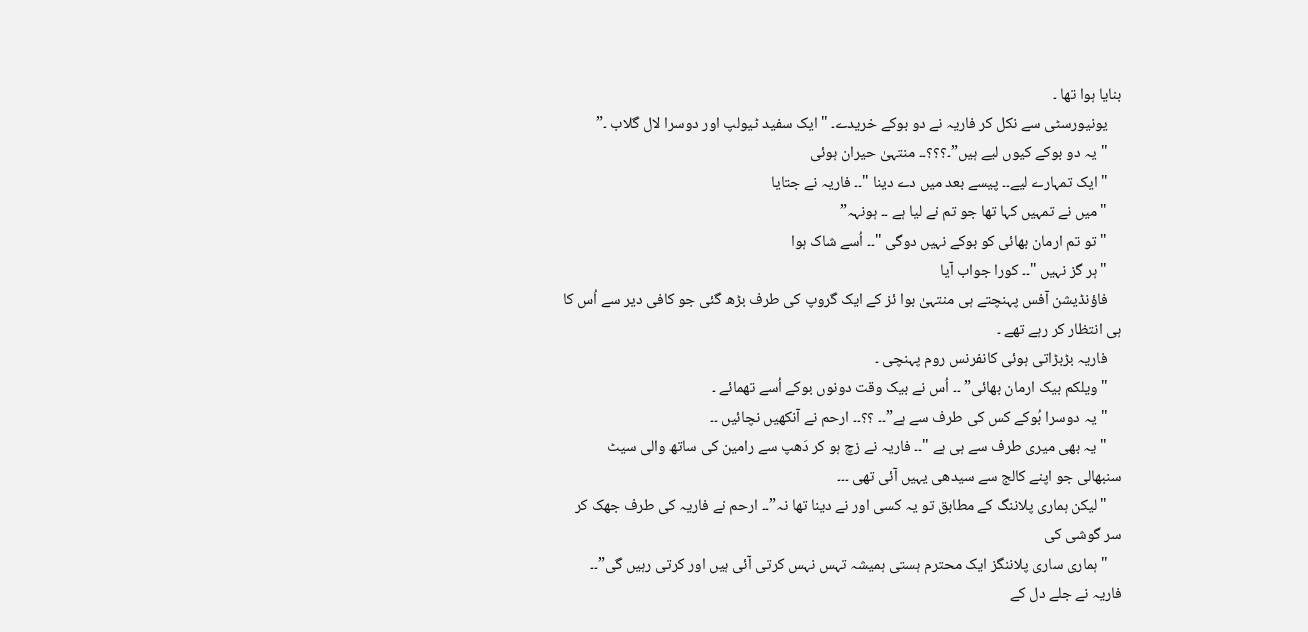بنایا ہوا تھا ۔
    یونیورسٹی سے نکل کر فاریہ نے دو بوکے خریدے۔ "ایک سفید ٹیولپ اور دوسرا لال گلاب ۔”
    "یہ دو بوکے کیوں لیے ہیں”۔؟؟؟۔۔ منتہیٰ حیران ہوئی
    "ایک تمہارے لیے۔۔ پیسے بعد میں دے دینا "۔۔ فاریہ نے جتایا
    "میں نے تمہیں کہا تھا جو تم نے لیا ہے ۔۔ ہونہہ”
    "تو تم ارمان بھائی کو بوکے نہیں دوگی "۔۔ اُسے شاک ہوا
    "ہر گز نہیں "۔۔ کورا جواب آیا
    فاؤنڈیشن آفس پہنچتے ہی منتہیٰ بوا ئز کے ایک گروپ کی طرف بڑھ گئی جو کافی دیر سے اُس کا ہی انتظار کر رہے تھے ۔
    فاریہ بڑبڑاتی ہوئی کانفرنس روم پہنچی ۔
    "ویلکم بیک ارمان بھائی” ۔۔ اُس نے بیک وقت دونوں بوکے اُسے تھمائے ۔
    "یہ دوسرا بُوکے کس کی طرف سے ہے”۔۔ ؟؟۔۔ ارحم نے آنکھیں نچائیں ۔۔
    "یہ بھی میری طرف سے ہی ہے "۔۔ فاریہ نے زچ ہو کر دَھپ سے رامین کی ساتھ والی سیٹ سنبھالی جو اپنے کالج سے سیدھی یہیں آئی تھی ۔۔۔
    "لیکن ہماری پلاننگ کے مطابق تو یہ کسی اور نے دینا تھا نہ”۔۔ ارحم نے فاریہ کی طرف جھک کر سر گوشی کی
    "ہماری ساری پلاننگز ایک محترم ہستی ہمیشہ تہس نہس کرتی آئی ہیں اور کرتی رہیں گی”۔۔ فاریہ نے جلے دل کے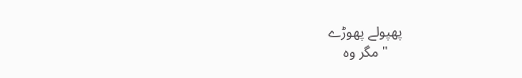پھپولے پھوڑے
    "مگر وہ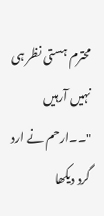محترم ہستی نظر ہی نہیں آرہیں "۔۔ارحم نے ارد گرد دیکھا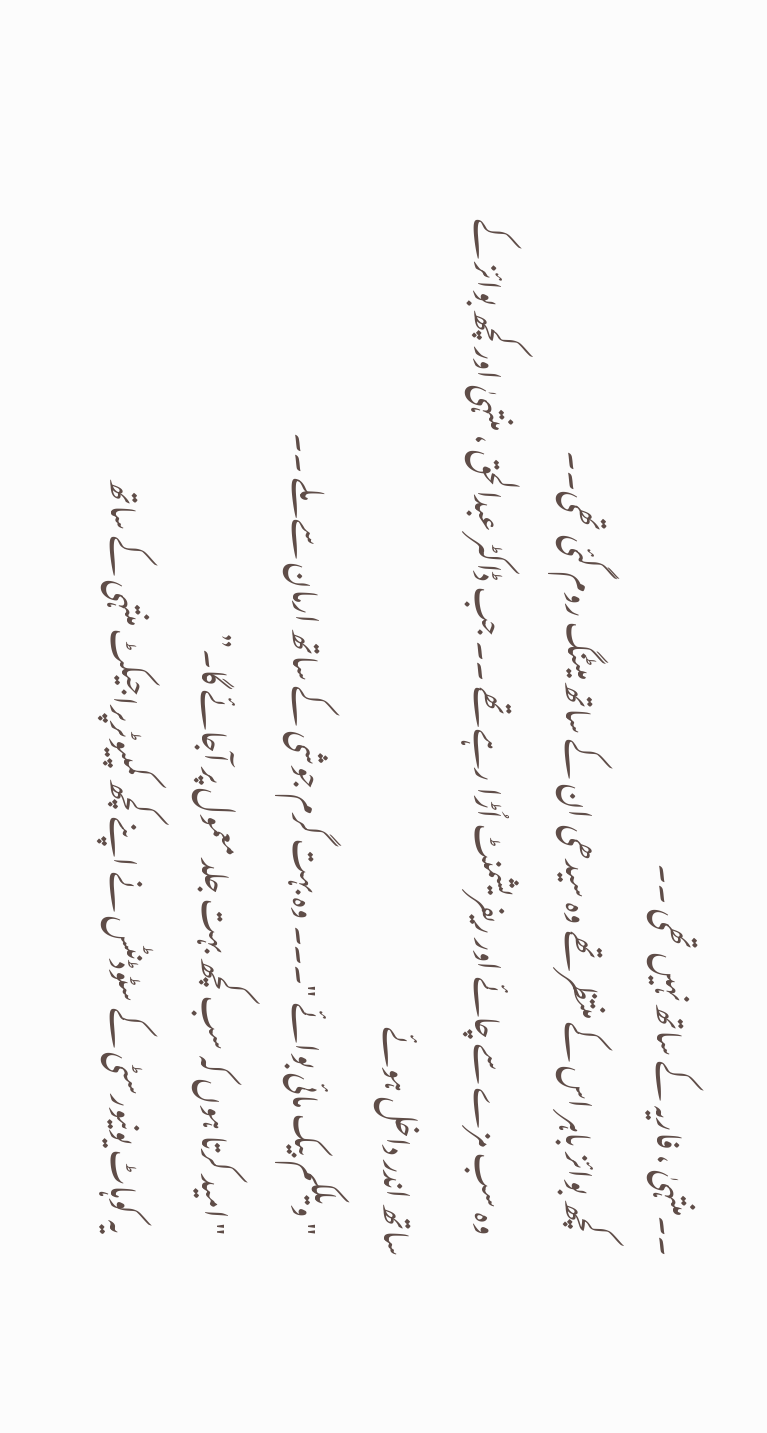۔۔منتہیٰ ، فاریہ کے ساتھ نہیں تھی ۔۔
    کچھ بوائز باہر اس کے منتظر تھے وہ سیدھی ان کے ساتھ میٹنگ روم گئی تھی۔۔
    وہ سب مزے سے چائے اور ریفریشمنٹ اُڑا رہے تھے ۔۔ جب ڈاکٹر عبدالحق ، منتہیٰ اور کچھ بوائز کے ساتھ اندر داخل ہوئے
    "ویلکم بیک مائی بوائے "۔۔۔ وہ بہت گرم جوشی کے ساتھ ارمان سے ملے ۔۔
    "امید کرتا ہوں کہ سب کچھ بہت جلد معمول پر آجائے گا۔”
    یہ کوہاٹ یونیورسٹی کے سٹوڈنٹس نے اپنے کچھ کمپیوٹرپراجیکٹ منتہی کے ساتھ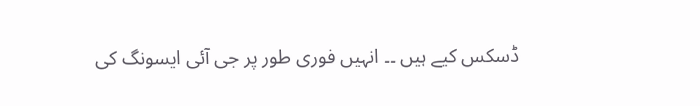ڈسکس کیے ہیں ۔۔ انہیں فوری طور پر جی آئی ایسونگ کی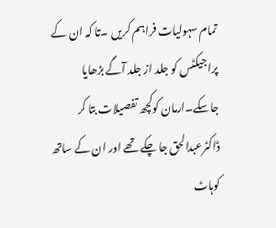تمام سہولیات فراہم کریں ۔تا کہ ان کے پراجیکٹس کو جلد از جلد آگے بڑھایا جاسکے۔ارمان کوکچھ تفصیلات بتا کر ڈاکٹرعبدالحق جا چکے تھے اور ان کے ساتھ کوہاٹ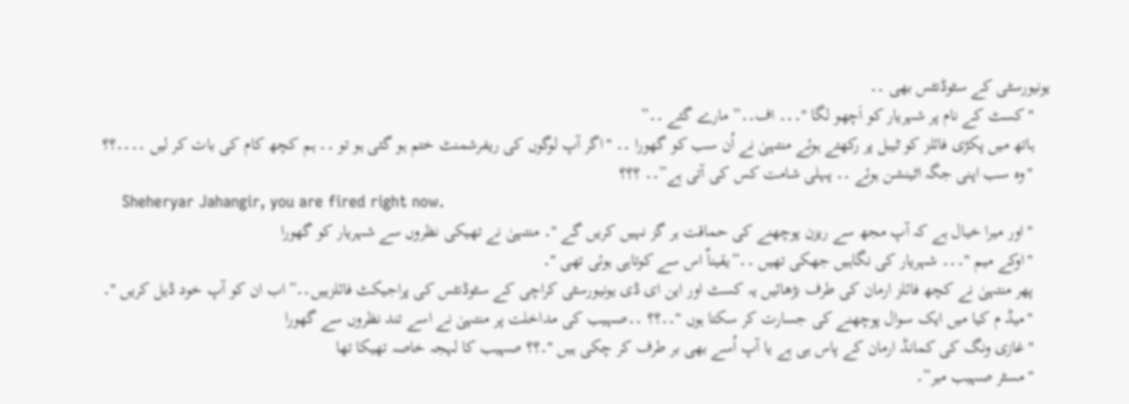یونیورسٹی کے سٹوڈنٹس بھی ۔۔
    "کسٹ کے نام پر شہریار کو اَچھو لگا "۔۔۔ اف۔۔” مارے گئے ۔۔”
    ہاتھ میں پکڑی فائلز کو ٹیبل پر رکھتے ہوئے منتہیٰ نے اُن سب کو گھورا ۔۔ "اگر آپ لوگوں کی ریفرشمنٹ ختم ہو گئی ہو تو ۔۔ ہم کچھ کام کی بات کر لیں ۔۔۔۔؟؟
    "وہ سب اپنی جگہ اٹینشن ہوئے ۔۔ پہلی شامت کس کی آتی ہے”۔۔ ؟؟؟
    Sheheryar Jahangir, you are fired right now.
    "اور میرا خیال ہے کہ آپ مجھ سے ریزن پوچھنے کی حماقت ہر گز نہیں کریں گے "۔ منتہیٰ نے تھیکی نظروں سے شہریار کو گھورا
    "اوکے میم "۔۔۔ شہریار کی نگاہیں جھکی تھیں ۔۔”یقیناٌ اس سے کوتاہی ہوئی تھی "۔
    پھر منتہیٰ نے کچھ فائلز ارمان کی طرف بڑھائیں یہ کسٹ اور این ای ڈی یونیورسٹی کراچی کے سٹوڈنٹس کی پراجیکٹ فائلزہیں۔۔”اب ان کو آپ خود ڈیل کریں "۔
    "میڈ م کیا میں ایک سوال پوچھنے کی جسارت کر سکتا ہوں "۔۔؟؟ ۔۔صہیب کی مداخلت پر منتہیٰ نے اسے تند نظروں سے گھورا
    "غازی ونگ کی کمانڈ ارمان کے پاس ہی ہے یا آپ اُسے بھی بر طرف کر چکی ہیں "۔؟؟ صہیب کا لہجہ خاصہ تھیکا تھا
    "مسٹر صہیب میر”۔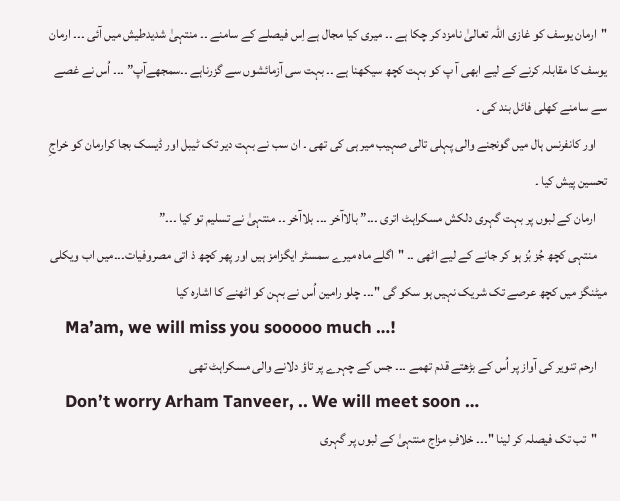"ارمان یوسف کو غازی اللہ تعالیٰ نامزد کر چکا ہے ۔۔ میری کیا مجال ہے اِس فیصلے کے سامنے ۔۔ منتہیٰ شدیدطیش میں آئی ۔۔۔ ارمان یوسف کا مقابلہ کرنے کے لیے ابھی آ پ کو بہت کچھ سیکھنا ہے ۔۔ بہت سی آزمائشوں سے گزرناہے ۔۔سمجھےآپ” ۔۔۔ اُس نے غصے سے سامنے کھلی فائل بند کی ۔
    اور کانفرنس ہال میں گونجنے والی پہلی تالی صہیب میر ہی کی تھی ۔ ان سب نے بہت دیر تک ٹیبل اور ڈیسک بجا کرارمان کو خراجِ تحسین پیش کیا ۔
    ارمان کے لبوں پر بہت گہری دلکش مسکراہٹ اتری ۔۔۔” بالاآخر ۔۔۔ بلاآخر ۔۔ منتہیٰ نے تسلیم تو کیا ۔۔۔”
    منتہی کچھ جُز بُز ہو کر جانے کے لیے اٹھی ۔۔ "اگلے ماہ میرے سمسٹر ایگزامز ہیں اور پھر کچھ ذ اتی مصروفیات۔۔۔میں اب ویکلی میٹنگز میں کچھ عرصے تک شریک نہیں ہو سکو گی "۔۔۔ چلو رامین اُس نے بہن کو اٹھنے کا اشارہ کیا
    Ma’am, we will miss you sooooo much …!
    ارحم تنویر کی آواز پر اُس کے بڑھتے قدم تھمے ۔۔۔ جس کے چہرے پر تاؤ دلانے والی مسکراہٹ تھی
    Don’t worry Arham Tanveer, .. We will meet soon …
    "تب تک فیصلہ کر لینا "۔۔۔ خلافِ مزاج منتہیٰ کے لبوں پر گہری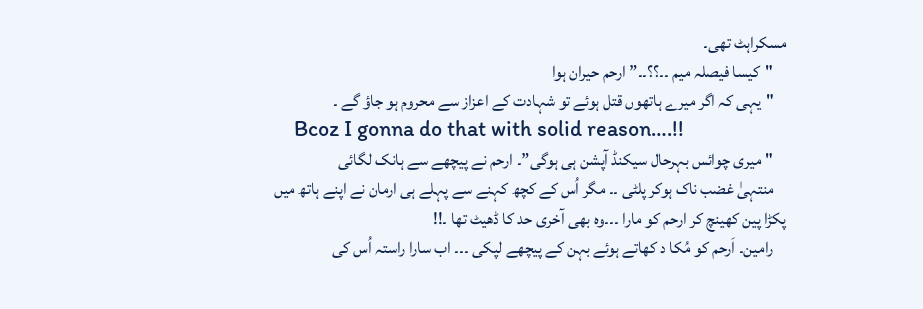مسکراہٹ تھی۔
    "کیسا فیصلہ میم ۔۔؟؟۔۔” ارحم حیران ہوا
    "یہی کہ اگر میرے ہاتھوں قتل ہوئے تو شہادت کے اعزاز سے محروم ہو جاؤ گے ۔
    Bcoz I gonna do that with solid reason….!!
    "میری چوائس بہرحال سیکنڈ آپشن ہی ہوگی”۔ ارحم نے پیچھے سے ہانک لگائی
    منتہیٰ غضب ناک ہوکر پلٹی ۔۔ مگر اُس کے کچھ کہنے سے پہلے ہی ارمان نے اپنے ہاتھ میں پکڑا پین کھینچ کر ارحم کو مارا ۔۔۔وہ بھی آخری حد کا ڈھیٹ تھا ۔!!
    رامین۔ اَرحم کو مُکا د کھاتے ہوئے بہن کے پیچھے لپکی ۔۔۔ اب سارا راستہ اُس کی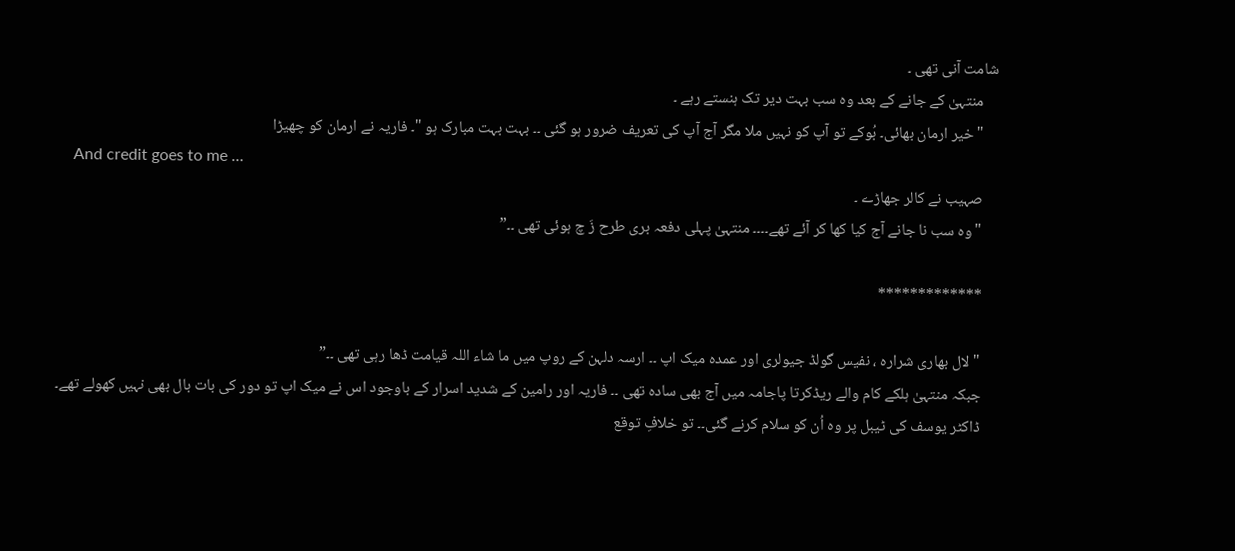شامت آنی تھی ۔
    منتہیٰ کے جانے کے بعد وہ سب بہت دیر تک ہنستے رہے ۔
    "خیر ارمان بھائی۔ بُوکے تو آپ کو نہیں ملا مگر آج آپ کی تعریف ضرور ہو گئی ۔۔ بہت بہت مبارک ہو "۔ فاریہ نے ارمان کو چھیڑا
    And credit goes to me …
    صہیب نے کالر جھاڑے ۔
    "وہ سب نا جانے آج کیا کھا کر آئے تھے۔۔۔۔ منتہیٰ پہلی دفعہ بری طرح زَ چ ہوئی تھی ۔۔”

    *************

    "لال بھاری شرارہ ، نفیس گولڈ جیولری اور عمدہ میک اپ ۔۔ ارسہ دلہن کے روپ میں ما شاء اللہ قیامت ڈھا رہی تھی ۔۔”
    جبکہ منتہیٰ ہلکے کام والے ریڈکرتا پاجامہ میں آج بھی سادہ تھی ۔۔ فاریہ اور رامین کے شدید اسرار کے باوجود اس نے میک اپ تو دور کی بات بال بھی نہیں کھولے تھے۔
    ڈاکٹر یوسف کی ٹیبل پر وہ اُن کو سلام کرنے گئی۔۔ تو خلافِ توقع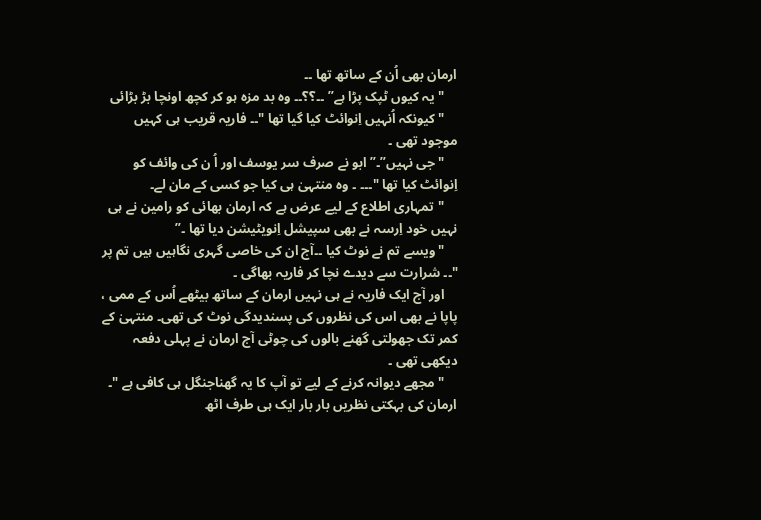ارمان بھی اُن کے ساتھ تھا ۔۔
    "یہ کیوں ٹپک پڑا ہے” ۔۔؟؟۔۔ وہ بد مزہ ہو کر کچھ اونچا بڑ بڑائی
    "کیونکہ اُنہیں اِنوائٹ کیا گیا تھا "۔۔ فاریہ قریب ہی کہیں موجود تھی ۔
    "جی نہیں”۔” ابو نے صرف سر یوسف اور اُ ن کی وائف کو اِنوائٹ کیا تھا "۔۔۔ ۔ وہ منتہیٰ ہی کیا جو کسی کے مان لے۔
    "تمہاری اطلاع کے لیے عرض ہے کہ ارمان بھائی کو رامین نے ہی نہیں خود اِرسہ نے بھی سپیشل اِنویٹیشن دیا تھا ۔”
    "ویسے تم نے نوٹ کیا ۔۔آج ان کی خاصی گہری نگاہیں ہیں تم پر "۔۔ شرارت سے دیدے نچا کر فاریہ بھاگی ۔
    اور آج ایک فاریہ نے ہی نہیں ارمان کے ساتھ بیٹھے اُس کے ممی ، پاپا نے بھی اس کی نظروں کی پسندیدگی نوٹ کی تھی۔ منتہیٰ کے کمر تک جھولتی گھنے بالوں کی چوٹی آج ارمان نے پہلی دفعہ دیکھی تھی ۔
    "مجھے دیوانہ کرنے کے لیے تو آپ کا یہ گھناجنگل ہی کافی ہے "۔ ارمان کی بہکتی نظریں بار بار ایک ہی طرف اٹھ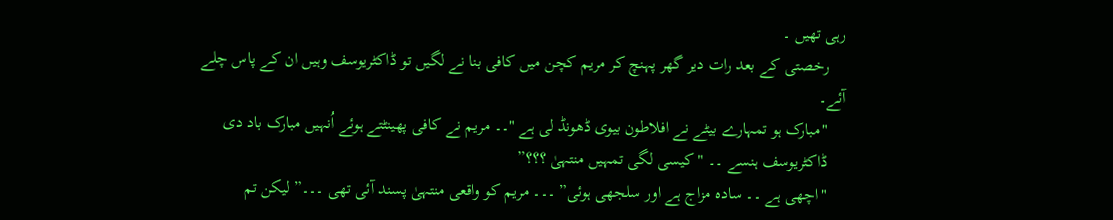رہی تھیں ۔
    رخصتی کے بعد رات دیر گھر پہنچ کر مریم کچن میں کافی بنا نے لگیں تو ڈاکٹریوسف وہیں ان کے پاس چلے آئے۔
    "مبارک ہو تمہارے بیٹے نے افلاطون بیوی ڈھونڈ لی ہے "۔۔ مریم نے کافی پھینٹتے ہوئے اُنہیں مبارک باد دی
    ڈاکٹریوسف ہنسے ۔۔ "کیسی لگی تمہیں منتہیٰ ؟؟؟”
    "اچھی ہے ۔۔ سادہ مزاج ہے اور سلجھی ہوئی” ۔۔۔ مریم کو واقعی منتہیٰ پسند آئی تھی ۔۔۔” لیکن تم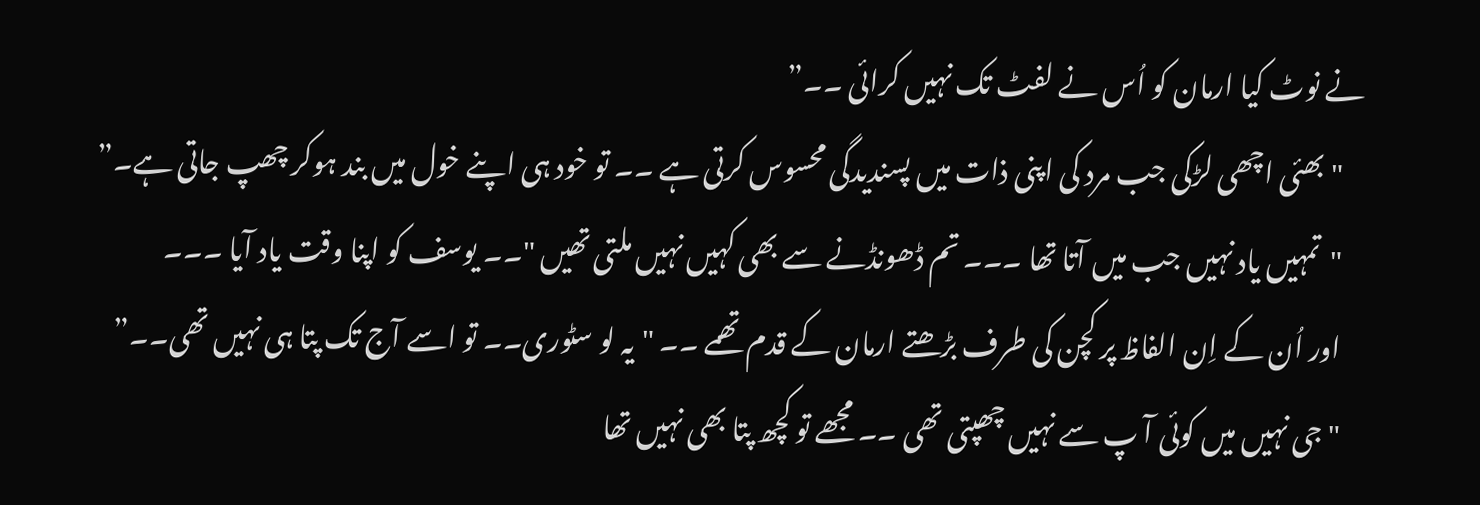نے نوٹ کیا ارمان کو اُس نے لفٹ تک نہیں کرائی ۔۔”
    "بھئی اچھی لڑکی جب مرد کی اپنی ذات میں پسندیدگی محسوس کرتی ہے ۔۔ تو خود ہی اپنے خول میں بند ہوکر چھپ جاتی ہے۔”
    "تمہیں یاد نہیں جب میں آتا تھا ۔۔۔ تم ڈھونڈنے سے بھی کہیں نہیں ملتی تھیں "۔۔ یوسف کو اپنا وقت یاد آیا ۔۔۔
    اور اُن کے اِن الفاظ پر کچن کی طرف بڑھتے ارمان کے قدم تھمے ۔۔ "یہ لو سٹوری۔۔ تو اسے آج تک پتا ہی نہیں تھی۔۔”
    "جی نہیں میں کوئی آ پ سے نہیں چھپتی تھی ۔۔ مجھے تو کچھ پتا بھی نہیں تھا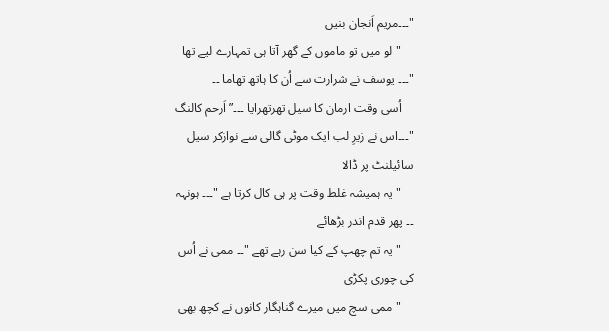"۔۔۔مریم اَنجان بنیں
    "لو میں تو ماموں کے گھر آتا ہی تمہارے لیے تھا "۔۔۔ یوسف نے شرارت سے اُن کا ہاتھ تھاما ۔۔
    اُسی وقت ارمان کا سیل تھرتھرایا ۔۔۔” اَرحم کالنگ "۔۔۔اس نے زیرِ لب ایک موٹی گالی سے نوازکر سیل سائیلنٹ پر ڈالا
    "یہ ہمیشہ غلط وقت پر ہی کال کرتا ہے "۔۔۔ ہونہہ ۔۔ پھر قدم اندر بڑھائے
    "یہ تم چھپ کے کیا سن رہے تھے "۔۔ ممی نے اُس کی چوری پکڑی
    "ممی سچ میں میرے گناہگار کانوں نے کچھ بھی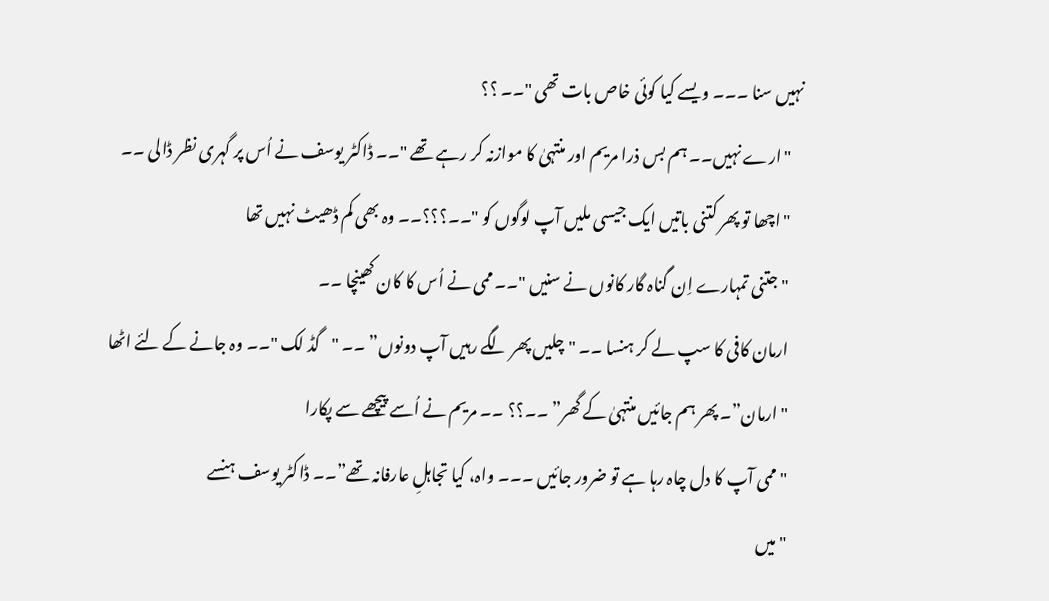نہیں سنا ۔۔۔ ویسے کیا کوئی خاص بات تھی "۔۔ ؟؟
    "ارے نہیں۔۔ ہم بس ذرا مریم اور منتہیٰ کا موازنہ کر رہے تھے "۔۔ ڈاکٹر یوسف نے اُس پر گہری نظر ڈالی ۔۔
    "اچھا تو پھر کتنی باتیں ایک جیسی ملیں آپ لوگوں کو "۔۔؟؟؟۔۔ وہ بھی کم ڈھیٹ نہیں تھا
    "جتنی تمہارے اِن گناہ گار کانوں نے سنیں "۔۔ ممی نے اُس کا کان کھینچا ۔۔
    ارمان کافی کا سپ لے کر ہنسا ۔۔ "چلیں پھر لگے رہیں آپ دونوں” ۔۔ "گڈ لک "۔۔ وہ جانے کے لئے اٹھا
    "ارمان”۔ پھر ہم جائیں منتہیٰ کے گھر” ۔۔؟؟ ۔۔ مریم نے اُسے پیچھے سے پکارا
    "ممی آپ کا دل چاہ رہا ہے تو ضرور جائیں ۔۔۔ واہ، کیا تجاہلِ عارفانہ تھے”۔۔ ڈاکٹر یوسف ہنسے
    "میں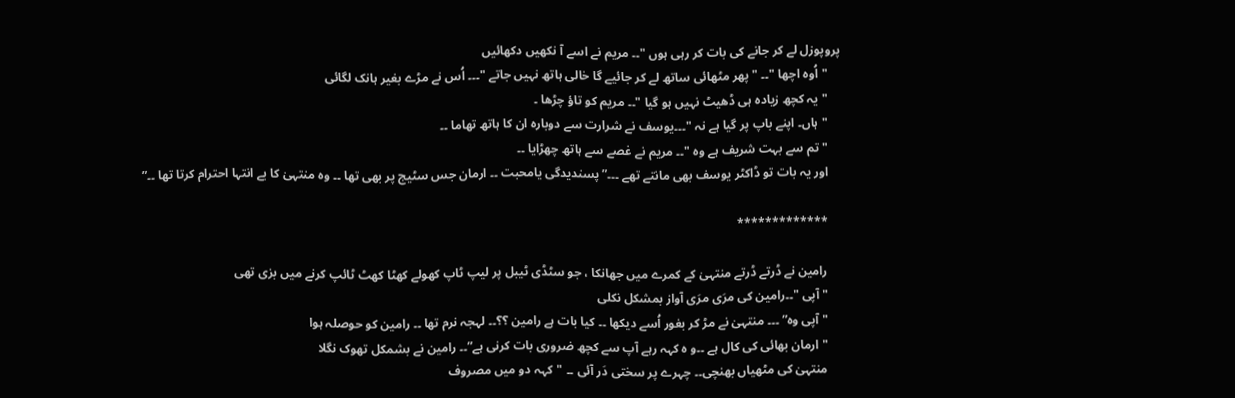پروپوزل لے کر جانے کی بات کر رہی ہوں "۔۔ مریم نے اسے آ نکھیں دکھائیں
    "اُوہ اچھا "۔۔ "پھر مٹھائی ساتھ لے کر جائیے گا خالی ہاتھ نہیں جاتے "۔۔۔ اُس نے مڑے بغیر ہانک لگائی
    "یہ کچھ زیادہ ہی ڈھیٹ نہیں ہو گیا "۔۔ مریم کو تاؤ چڑھا ۔
    "ہاں۔ اپنے باپ پر گیا ہے نہ "۔۔۔یوسف نے شرارت سے دوبارہ ان کا ہاتھ تھاما ۔۔
    "تم سے بہت شریف ہے وہ "۔۔ مریم نے غصے سے ہاتھ چھڑایا ۔۔
    اور یہ بات تو ڈاکٹر یوسف بھی مانتے تھے ۔۔۔”پسندیدگی یامحبت ۔۔ ارمان جس سٹیج پر بھی تھا ۔۔ وہ منتہیٰ کا بے انتہا احترام کرتا تھا ۔۔”

    *************

    رامین نے ڈرتے ڈرتے منتہیٰ کے کمرے میں جھانکا ، جو سٹڈی ٹیبل پر لیپ ٹاپ کھولے کھٹا کھٹ ٹائپ کرنے میں بزی تھی
    "آپی "۔۔رامین کی مرَی مرَی آواز بمشکل نکلی
    "آپی وہ” ۔۔۔ منتہیٰ نے مڑ کر بغور اُسے دیکھا ۔۔ کیا بات ہے رامین ؟؟۔۔ لہجہ نرم تھا ۔۔ رامین کو حوصلہ ہوا
    "ارمان بھائی کی کال ہے ۔۔و ہ کہہ رہے آپ سے کچھ ضروری بات کرنی ہے”۔۔ رامین نے بشمکل تھوک نگلا
    منتہیٰ کی مٹھیاں بھنچی۔۔ چہرے پر سختی دَر آئی ۔۔ "کہہ دو میں مصروف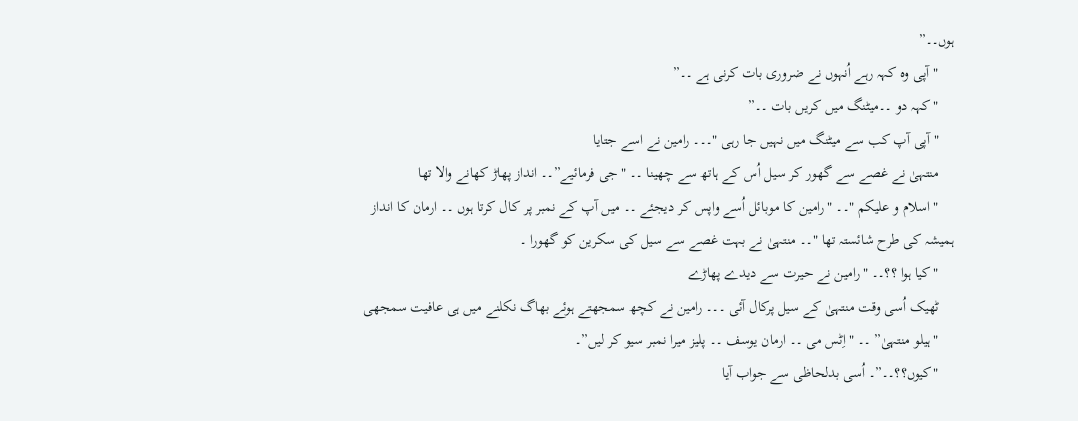ہوں۔۔”
    "آپی وہ کہہ رہے اُنہوں نے ضروری بات کرنی ہے ۔۔”
    "کہہ دو ۔۔میٹنگ میں کریں بات ۔۔”
    "آپی آپ کب سے میٹنگ میں نہیں جا رہی "۔۔۔ رامین نے اسے جتایا
    منتہیٰ نے غصے سے گھور کر سیل اُس کے ہاتھ سے چھینا ۔۔ "جی فرمائیے”۔۔ انداز پھاڑ کھانے والا تھا
    "اسلام و علیکم "۔۔ "رامین کا موبائل اُسے واپس کر دیجئے ۔۔ میں آپ کے نمبر پر کال کرتا ہوں ۔۔ ارمان کا انداز ہمیشہ کی طرح شائستہ تھا "۔۔ منتہیٰ نے بہت غصے سے سیل کی سکرین کو گھورا ۔
    "کیا ہوا ؟؟۔۔ "رامین نے حیرت سے دیدے پھاڑے
    ٹھیک اُسی وقت منتہیٰ کے سیل پرکال آئی ۔۔۔ رامین نے کچھ سمجھتے ہوئے بھاگ نکلنے میں ہی عافیت سمجھی
    "ہیلو منتہیٰ” ۔۔ "اِٹس می ۔۔ ارمان یوسف ۔۔ پلیز میرا نمبر سیو کر لیں”۔
    "کیوں؟؟۔۔”۔ اُسی بدلحاظی سے جواب آیا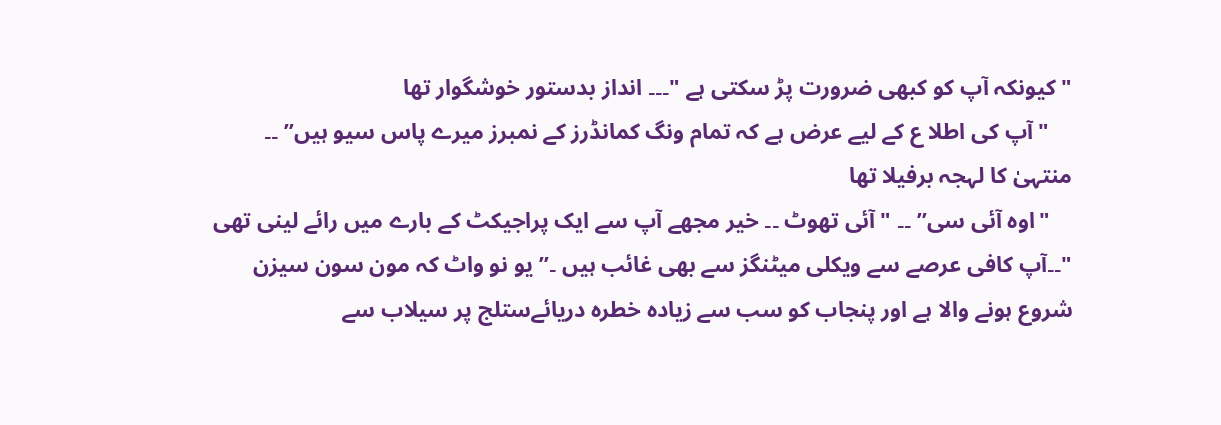"کیونکہ آپ کو کبھی ضرورت پڑ سکتی ہے "۔۔۔ انداز بدستور خوشگوار تھا
    "آپ کی اطلا ع کے لیے عرض ہے کہ تمام ونگ کمانڈرز کے نمبرز میرے پاس سیو ہیں” ۔۔ منتہیٰ کا لہجہ برفیلا تھا
    "اوہ آئی سی” ۔۔ "آئی تھوٹ ۔۔ خیر مجھے آپ سے ایک پراجیکٹ کے بارے میں رائے لینی تھی "۔۔آپ کافی عرصے سے ویکلی میٹنگز سے بھی غائب ہیں ۔”یو نو واٹ کہ مون سون سیزن شروع ہونے والا ہے اور پنجاب کو سب سے زیادہ خطرہ دریائےستلج پر سیلاب سے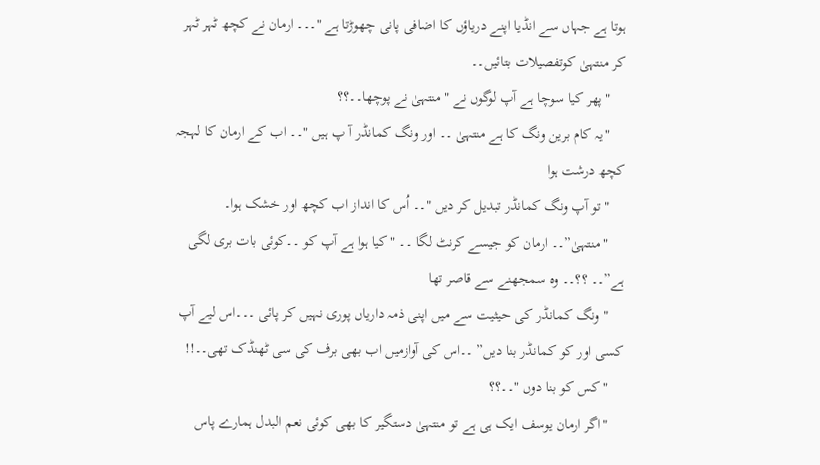ہوتا ہے جہاں سے انڈیا اپنے دریاؤں کا اضافی پانی چھوڑتا ہے "۔۔۔ ارمان نے کچھ ٹہر ٹہر کر منتہیٰ کوتفصیلات بتائیں۔۔
    "پھر کیا سوچا ہے آپ لوگوں نے "منتہیٰ نے پوچھا۔۔؟؟
    "یہ کام برین ونگ کا ہے منتہیٰ ۔۔ اور ونگ کمانڈر آ پ ہیں "۔۔ اب کے ارمان کا لہجہ کچھ درشت ہوا
    "تو آپ ونگ کمانڈر تبدیل کر دیں "۔۔ اُس کا انداز اب کچھ اور خشک ہوا۔
    "منتہیٰ”۔۔ ارمان کو جیسے کرنٹ لگا ۔۔ "کیا ہوا ہے آپ کو ۔۔کوئی بات بری لگی ہے”۔۔ ؟؟۔۔ وہ سمجھنے سے قاصر تھا
    "ونگ کمانڈر کی حیثیت سے میں اپنی ذمہ داریاں پوری نہیں کر پائی ۔۔۔اس لیے آپ کسی اور کو کمانڈر بنا دیں” ۔۔اس کی آوازمیں اب بھی برف کی سی ٹھنڈک تھی۔۔!!
    "کس کو بنا دوں "۔۔؟؟
    "اگر ارمان یوسف ایک ہی ہے تو منتہیٰ دستگیر کا بھی کوئی نعم البدل ہمارے پاس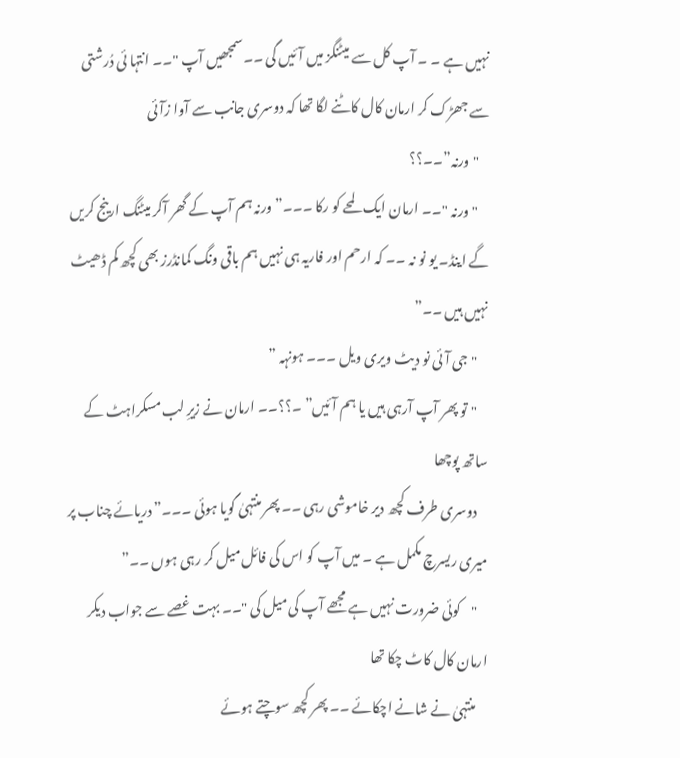نہیں ہے ۔ ۔ آپ کل سے میٹنگز میں آئیں گی ۔۔سمجھیں آپ "۔۔ انتہا ئی دُرشتی سے جھڑک کر ارمان کال کاٹنے لگا تھا کہ دوسری جانب سے آوا زآئی
    "ورنہ”۔۔؟؟
    "ورنہ "۔۔ ارمان ایک لمحے کو رکا ۔۔۔” ورنہ ہم آپ کے گھر آکر میٹنگ ارینج کریں گے اینڈ۔ یو نو نہ ۔۔ کہ ارحم اور فاریہ ہی نہیں ہم باقی ونگ کمانڈرز بھی کچھ کم ڈھیٹ نہیں ہیں ۔۔”
    "جی آئی نو دیٹ ویری ویل ۔۔۔ ہونہہ ”
    "تو پھر آپ آرہی ہیں یا ہم آئیں” ۔؟؟۔۔ ارمان نے زیرِ لب مسکراہٹ کے ساتھ پوچھا
    دوسری طرف کچھ دیر خاموشی رہی ۔۔ پھر منتہیٰ گویا ہوئی ۔۔۔”دریائے چناب پر میری ریسرچ مکمل ہے ۔ میں آپ کو اس کی فائل میل کر رہی ہوں ۔۔”
    "کوئی ضرورت نہیں ہے مجھے آپ کی میل کی "۔۔ بہت غصے سے جواب دیکر ارمان کال کاٹ چکا تھا
    منتہیٰ نے شانے اچکائے ۔۔ پھر کچھ سوچتے ہوئے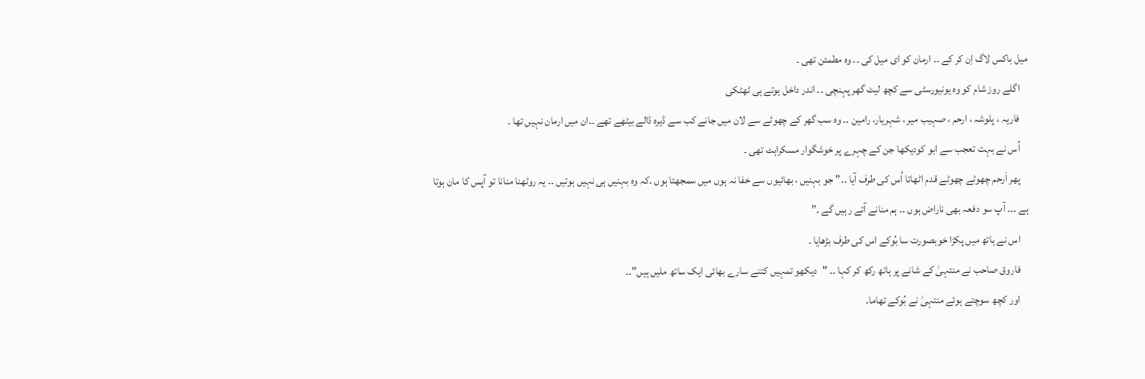میل باکس لاگ اِن کر کے ۔۔ ارمان کو ای میل کی ۔۔ وہ مطمئن تھی ۔
    اگلے روز شام کو وہ یونیورسٹی سے کچھ لیٹ گھر پہنچی ۔۔ اندر داخل ہوتے ہی ٹھٹکی
    فاریہ ، پلوشہ ، ارحم ، صہیب میر ، شہریار، رامین ۔۔ وہ سب گھر کے چھوٹے سے لان میں جانے کب سے ڈیرہ ڈالے بیٹھے تھے ۔۔ان میں ارمان نہیں تھا ۔
    اُس نے بہت تعجب سے ابو کودیکھا جن کے چہرے پر خوشگوار مسکراہٹ تھی ۔
    پھر اَرحم چھوٹے چھوٹے قدم اٹھاتا اُس کی طرف آیا ۔۔” جو بہنیں ، بھائیوں سے خفا نہ ہوں میں سمجھتا ہوں ۔کہ وہ بہنیں ہی نہیں ہوتیں ۔۔ یہ روٹھنا منانا تو آپس کا مان ہوتا ہے ۔۔۔ آپ سو دفعہ بھی ناراض ہوں ۔۔ ہم منانے آتے رہیں گے ۔”
    اس نے ہاتھ میں پکڑا خوبصورت سا بُوکے اس کی طرف بڑھایا ۔
    فاروق صاحب نے منتہیٰ کے شانے پر ہاتھ رکھ کر کہا ۔۔ "دیکھو تمہیں کتنے سارے بھائی ایک ساتھ ملیں ہیں”۔۔
    اور کچھ سوچتے ہوئے منتہیٰ نے بُوکے تھاما۔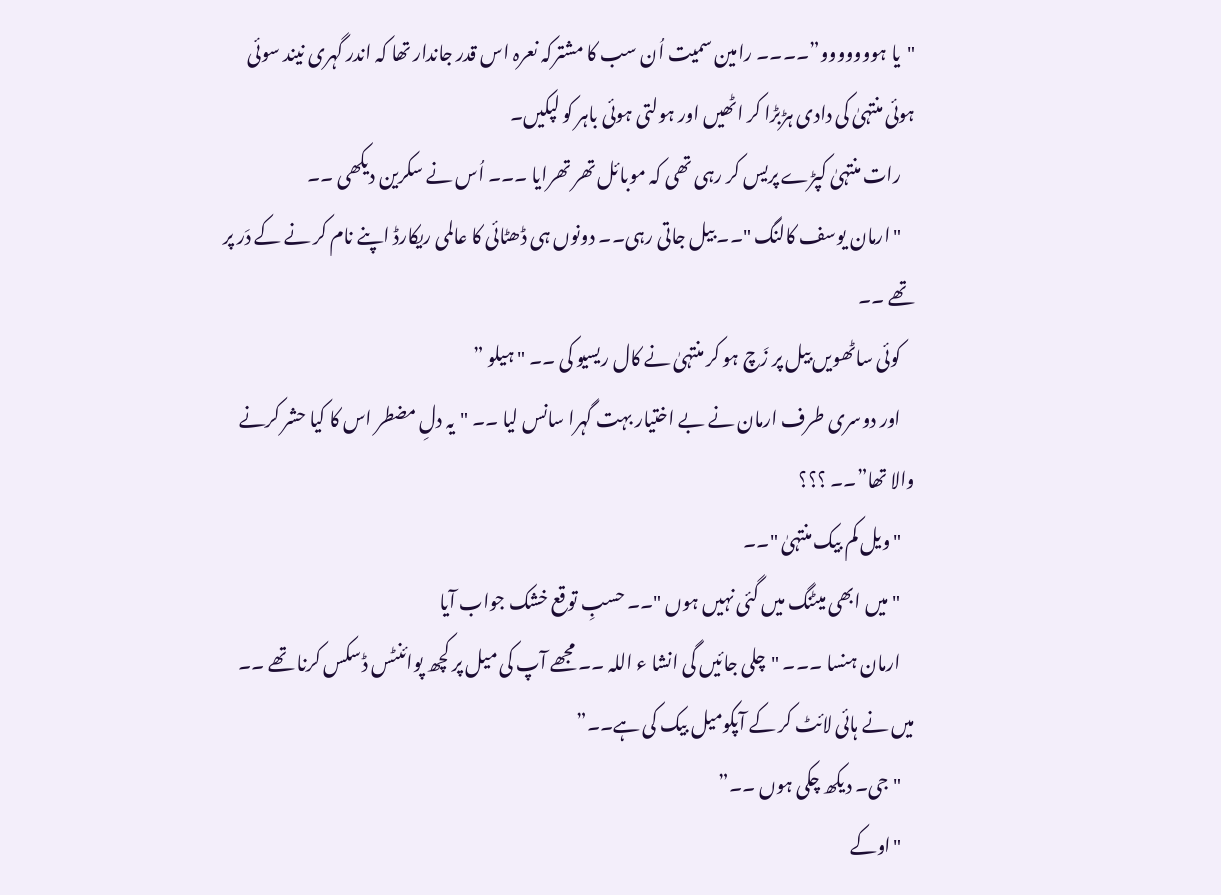"یا ہووووووو”۔۔۔۔ رامین سمیت اُن سب کا مشترکہ نعرہ اس قدر جاندار تھا کہ اندر گہری نیند سوئی ہوئی منتہیٰ کی دادی ہڑبڑا کر اٹھیں اور ہولتی ہوئی باہر کو لپکیں۔
    رات منتہیٰ کپڑے پریس کر رہی تھی کہ موبائل تھر تھرایا ۔۔۔ اُس نے سکرین دیکھی ۔۔
    "ارمان یوسف کالنگ "۔۔ بیل جاتی رہی۔۔ دونوں ہی ڈھٹائی کا عالمی ریکارڈ اپنے نام کر نے کے دَر پر تھے ۔۔
    کوئی ساٹھویں بیل پر زَچ ہو کر منتہیٰ نے کال ریسیو کی ۔۔ "ہیلو ”
    اور دوسری طرف ارمان نے بے اختیار بہت گہرا سانس لیا ۔۔ "یہ دلِ مضطر اس کا کیا حشر کرنے والا تھا”۔۔ ؟؟؟
    "ویل کم بیک منتہیٰ "۔۔
    "میں ابھی میٹنگ میں گئی نہیں ہوں "۔۔ حسبِ توقع خشک جواب آیا
    ارمان ہنسا ۔۔۔ "چلی جائیں گی انشا ء اللہ ۔۔ مجھے آپ کی میل پر کچھ پوائنٹس ڈسکس کرنا تھے ۔۔ میں نے ہائی لائٹ کر کے آپکومیل بیک کی ہے۔۔”
    "جی۔ دیکھ چکی ہوں ۔۔”
    "اوکے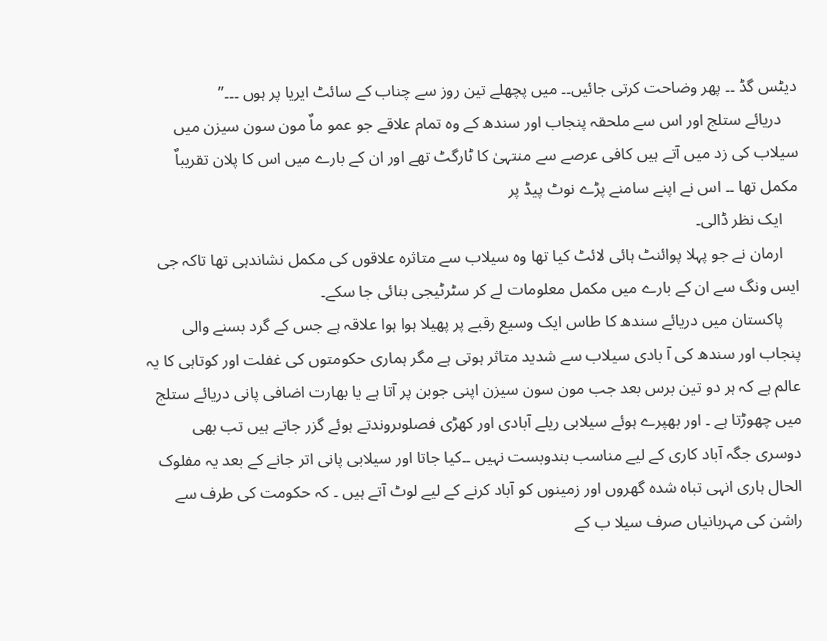دیٹس گڈ ۔۔ پھر وضاحت کرتی جائیں۔۔ میں پچھلے تین روز سے چناب کے سائٹ ایریا پر ہوں ۔۔۔”
    دریائے ستلج اور اس سے ملحقہ پنجاب اور سندھ کے وہ تمام علاقے جو عمو ماٌ مون سون سیزن میں سیلاب کی زد میں آتے ہیں کافی عرصے سے منتہیٰ کا ٹارگٹ تھے اور ان کے بارے میں اس کا پلان تقریباٌ مکمل تھا ۔۔ اس نے اپنے سامنے پڑے نوٹ پیڈ پر
    ایک نظر ڈالی۔
    ارمان نے جو پہلا پوائنٹ ہائی لائٹ کیا تھا وہ سیلاب سے متاثرہ علاقوں کی مکمل نشاندہی تھا تاکہ جی ایس ونگ سے ان کے بارے میں مکمل معلومات لے کر سٹرٹیجی بنائی جا سکے۔
    پاکستان میں دریائے سندھ کا طاس ایک وسیع رقبے پر پھیلا ہوا ہوا علاقہ ہے جس کے گرد بسنے والی پنجاب اور سندھ کی آ بادی سیلاب سے شدید متاثر ہوتی ہے مگر ہماری حکومتوں کی غفلت اور کوتاہی کا یہ عالم ہے کہ ہر دو تین برس بعد جب مون سون سیزن اپنی جوبن پر آتا ہے یا بھارت اضافی پانی دریائے ستلج میں چھوڑتا ہے ۔ اور بھپرے ہوئے سیلابی ریلے آبادی اور کھڑی فصلوںروندتے ہوئے گزر جاتے ہیں تب بھی دوسری جگہ آباد کاری کے لیے مناسب بندوبست نہیں ۔۔کیا جاتا اور سیلابی پانی اتر جانے کے بعد یہ مفلوک الحال ہاری انہی تباہ شدہ گھروں اور زمینوں کو آباد کرنے کے لیے لوٹ آتے ہیں ۔ کہ حکومت کی طرف سے راشن کی مہربانیاں صرف سیلا ب کے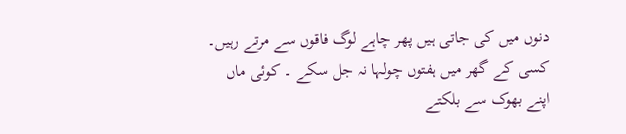دنوں میں کی جاتی ہیں پھر چاہے لوگ فاقوں سے مرتے رہیں۔ کسی کے گھر میں ہفتوں چولہا نہ جل سکے ۔ کوئی ماں اپنے بھوک سے بلکتے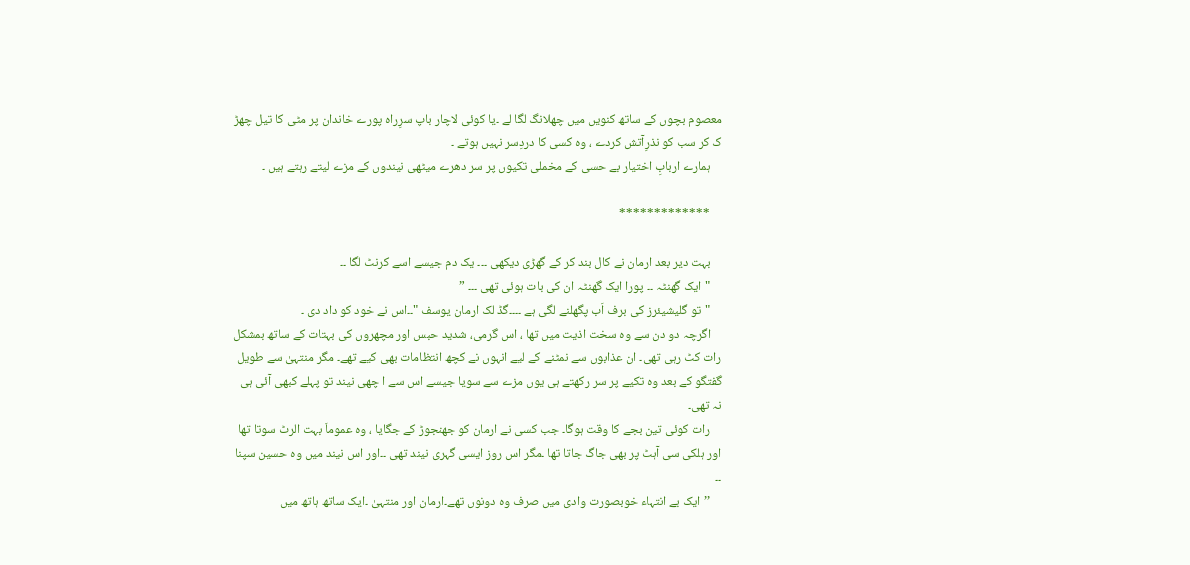معصوم بچوں کے ساتھ کنویں میں چھلانگ لگا لے ۔یا کوئی لاچار باپ سرِراہ پورے خاندان پر مٹی کا تیل چھڑ ک کر سب کو نذرِآتش کردے ، وہ کسی کا دردِسر نہیں ہوتے ۔
    ہمارے اربابِ اختیار بے حسی کے مخملی تکیوں پر سر دھرے میٹھی نیندوں کے مزے لیتے رہتے ہیں ۔

    *************

    بہت دیر بعد ارمان نے کال بند کر کے گھڑی دیکھی ۔۔۔ یک دم جیسے اسے کرنٹ لگا ۔۔
    "ایک گھنٹہ ۔۔ پورا ایک گھنٹہ ان کی بات ہوئی تھی ۔۔۔ ”
    "تو گلیشیئرز کی برف اَب پگھلنے لگی ہے ۔۔۔۔گڈ لک ارمان یوسف "۔۔اس نے خود کو داد دی ۔
    اگرچہ دو دن سے وہ سخت اذیت میں تھا ، اس گرمی، شدید حبس اور مچھروں کی بہتات کے ساتھ بمشکل رات کٹ رہی تھی۔ ان عذابوں سے نمٹنے کے لیے انہوں نے کچھ انتظامات بھی کیے تھے۔ مگر منتہیٰ سے طویل گفتگو کے بعد وہ تکیے پر سر رکھتے ہی یوں مزے سے سویا جیسے اس سے ا چھی نیند تو پہلے کبھی آئی ہی نہ تھی۔
    رات کوئی تین بجے کا وقت ہوگا۔ جب کسی نے ارمان کو جھنجوڑ کے جگایا ، وہ عموماَ بہت الرٹ سوتا تھا اور ہلکی سی آہٹ پر بھی جاگ جاتا تھا ۔مگر اس روز ایسی گہری نیند تھی ۔۔اور اس نیند میں وہ حسین سپنا ۔۔
    ’’ایک بے انتہاء خوبصورت وادی میں صرف وہ دونوں تھے۔ارمان اور منتہیٰ ۔ایک ساتھ ہاتھ میں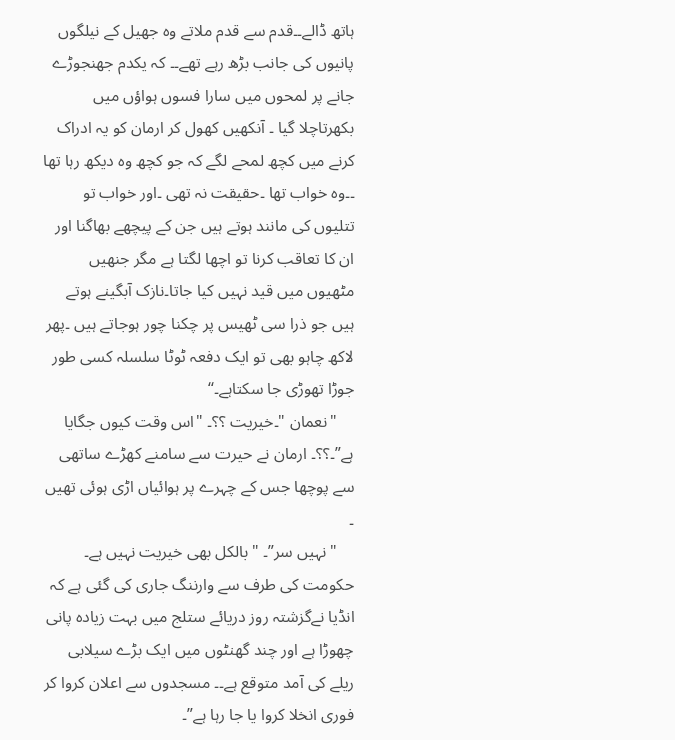ہاتھ ڈالے۔۔قدم سے قدم ملاتے وہ جھیل کے نیلگوں پانیوں کی جانب بڑھ رہے تھے۔۔ کہ یکدم جھنجوڑے جانے پر لمحوں میں سارا فسوں ہواؤں میں بکھرتاچلا گیا ۔ آنکھیں کھول کر ارمان کو یہ ادراک کرنے میں کچھ لمحے لگے کہ جو کچھ وہ دیکھ رہا تھا ۔۔وہ خواب تھا ۔حقیقت نہ تھی ۔اور خواب تو تتلیوں کی مانند ہوتے ہیں جن کے پیچھے بھاگنا اور ان کا تعاقب کرنا تو اچھا لگتا ہے مگر جنھیں مٹھیوں میں قید نہیں کیا جاتا۔نازک آبگینے ہوتے ہیں جو ذرا سی ٹھیس پر چکنا چور ہوجاتے ہیں ۔پھر لاکھ چاہو بھی تو ایک دفعہ ٹوٹا سلسلہ کسی طور جوڑا تھوڑی جا سکتاہے۔‘‘
    "نعمان "۔خیریت ؟؟۔ "اس وقت کیوں جگایا ہے”۔؟؟۔ ارمان نے حیرت سے سامنے کھڑے ساتھی سے پوچھا جس کے چہرے پر ہوائیاں اڑی ہوئی تھیں ۔
    "نہیں سر”۔ "بالکل بھی خیریت نہیں ہے۔ حکومت کی طرف سے وارننگ جاری کی گئی ہے کہ انڈیا نےگزشتہ روز دریائے ستلج میں بہت زیادہ پانی چھوڑا ہے اور چند گھنٹوں میں ایک بڑے سیلابی ریلے کی آمد متوقع ہے۔۔ مسجدوں سے اعلان کروا کر فوری انخلا کروا یا جا رہا ہے”۔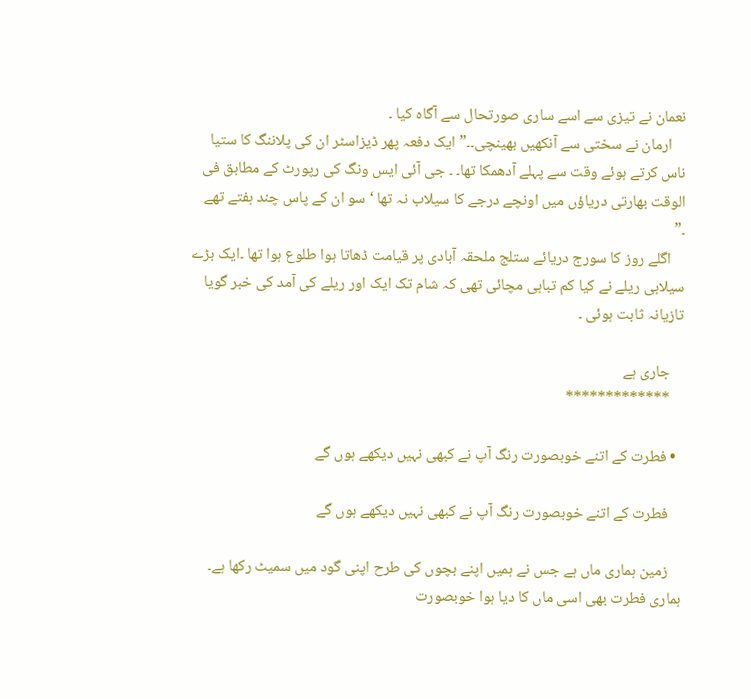نعمان نے تیزی سے اسے ساری صورتحال سے آگاہ کیا ۔
    ارمان نے سختی سے آنکھیں بھینچی۔۔”ایک دفعہ پھر ڈیزاسٹر ان کی پلاننگ کا ستیا ناس کرتے ہوئے وقت سے پہلے آدھمکا تھا۔ ۔ جی آئی ایس ونگ کی رپورٹ کے مطابق فی الوقت بھارتی دریاؤں میں اونچے درجے کا سیلاب نہ تھا ‘ سو ان کے پاس چند ہفتے تھے ۔”
    اگلے روز کا سورج دریائے ستلج ملحقہ آبادی پر قیامت ڈھاتا ہوا طلوع ہوا تھا ۔ایک بڑے سیلابی ریلے نے کیا کم تباہی مچائی تھی کہ شام تک ایک اور ریلے کی آمد کی خبر گویا تازیانہ ثابت ہوئی ۔

    جاری ہے
    *************

  • فطرت کے اتنے خوبصورت رنگ آپ نے کبھی نہیں دیکھے ہوں گے

    فطرت کے اتنے خوبصورت رنگ آپ نے کبھی نہیں دیکھے ہوں گے

    زمین ہماری ماں ہے جس نے ہمیں اپنے بچوں کی طرح اپنی گود میں سمیٹ رکھا ہے۔ ہماری فطرت بھی اسی ماں کا دیا ہوا خوبصورت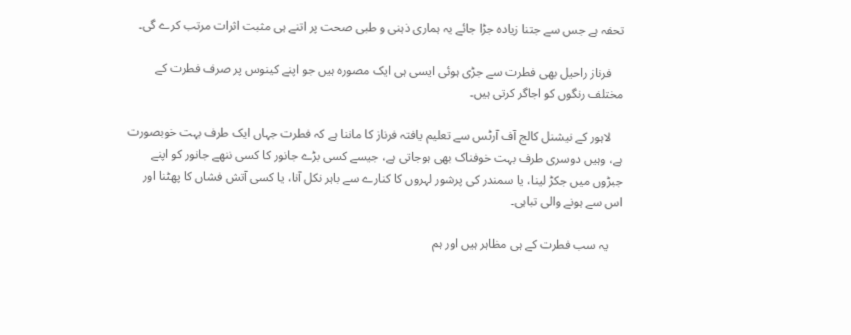تحفہ ہے جس سے جتنا زیادہ جڑا جائے یہ ہماری ذہنی و طبی صحت پر اتنے ہی مثبت اثرات مرتب کرے گی۔

    فرناز راحیل بھی فطرت سے جڑی ہوئی ایسی ہی ایک مصورہ ہیں جو اپنے کینوس پر صرف فطرت کے مختلف رنگوں کو اجاگر کرتی ہیں۔

    لاہور کے نیشنل کالج آف آرٹس سے تعلیم یافتہ فرناز کا ماننا ہے کہ فطرت جہاں ایک طرف بہت خوبصورت ہے، وہیں دوسری طرف بہت خوفناک بھی ہوجاتی ہے، جیسے کسی بڑے جانور کا کسی ننھے جانور کو اپنے جبڑوں میں جکڑ لینا، یا سمندر کی پرشور لہروں کا کنارے سے باہر نکل آنا، یا کسی آتش فشاں کا پھٹنا اور اس سے ہونے والی تباہی۔

    یہ سب فطرت کے ہی مظاہر ہیں اور ہم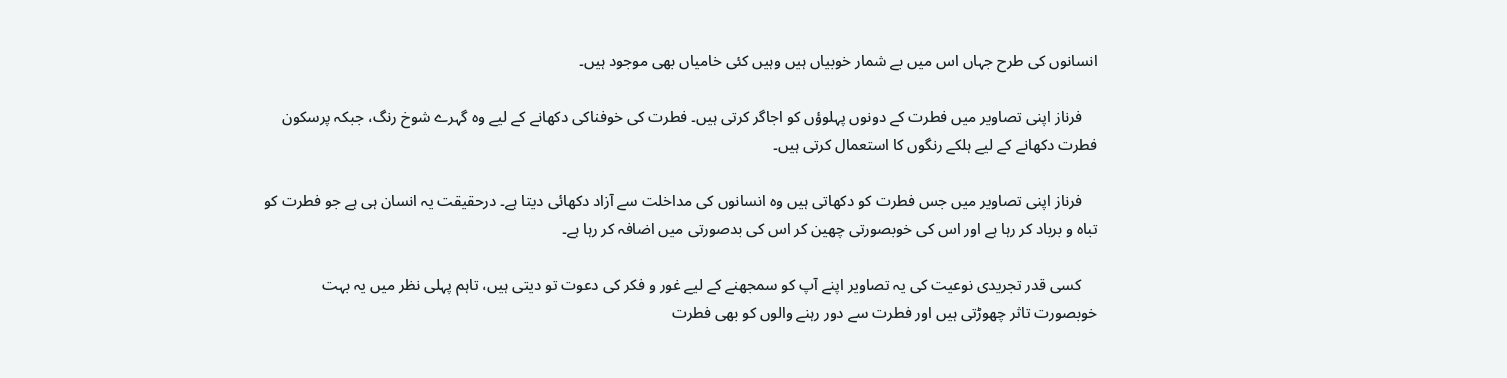انسانوں کی طرح جہاں اس میں بے شمار خوبیاں ہیں وہیں کئی خامیاں بھی موجود ہیں۔

    فرناز اپنی تصاویر میں فطرت کے دونوں پہلوؤں کو اجاگر کرتی ہیں۔ فطرت کی خوفناکی دکھانے کے لیے وہ گہرے شوخ رنگ، جبکہ پرسکون فطرت دکھانے کے لیے ہلکے رنگوں کا استعمال کرتی ہیں۔

    فرناز اپنی تصاویر میں جس فطرت کو دکھاتی ہیں وہ انسانوں کی مداخلت سے آزاد دکھائی دیتا ہے۔ درحقیقت یہ انسان ہی ہے جو فطرت کو تباہ و برباد کر رہا ہے اور اس کی خوبصورتی چھین کر اس کی بدصورتی میں اضافہ کر رہا ہے۔

    کسی قدر تجریدی نوعیت کی یہ تصاویر اپنے آپ کو سمجھنے کے لیے غور و فکر کی دعوت تو دیتی ہیں، تاہم پہلی نظر میں یہ بہت خوبصورت تاثر چھوڑتی ہیں اور فطرت سے دور رہنے والوں کو بھی فطرت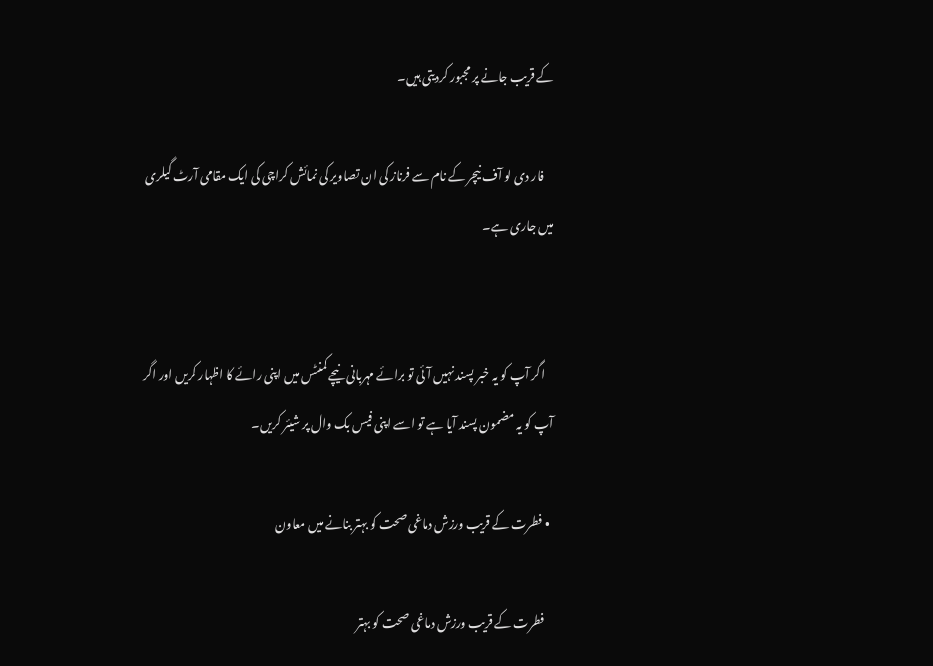کے قریب جانے پر مجبور کردیتی ہیں۔

    فار دی لو آف نیچر کے نام سے فرناز کی ان تصاویر کی نمائش کراچی کی ایک مقامی آرٹ گیلری میں جاری ہے۔


    اگر آپ کو یہ خبر پسند نہیں آئی تو برائے مہربانی نیچے کمنٹس میں اپنی رائے کا اظہار کریں اور اگر آپ کو یہ مضمون پسند آیا ہے تو اسے اپنی فیس بک وال پر شیئر کریں۔

  • فطرت کے قریب ورزش دماغی صحت کو بہتر بنانے میں معاون

    فطرت کے قریب ورزش دماغی صحت کو بہتر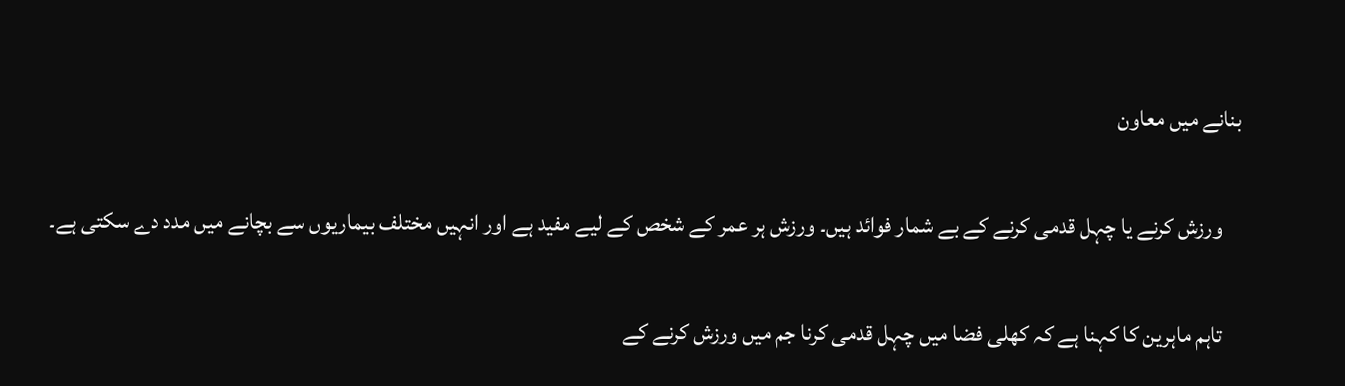بنانے میں معاون

    ورزش کرنے یا چہل قدمی کرنے کے بے شمار فوائد ہیں۔ ورزش ہر عمر کے شخص کے لیے مفید ہے اور انہیں مختلف بیماریوں سے بچانے میں مدد دے سکتی ہے۔

    تاہم ماہرین کا کہنا ہے کہ کھلی فضا میں چہل قدمی کرنا جم میں ورزش کرنے کے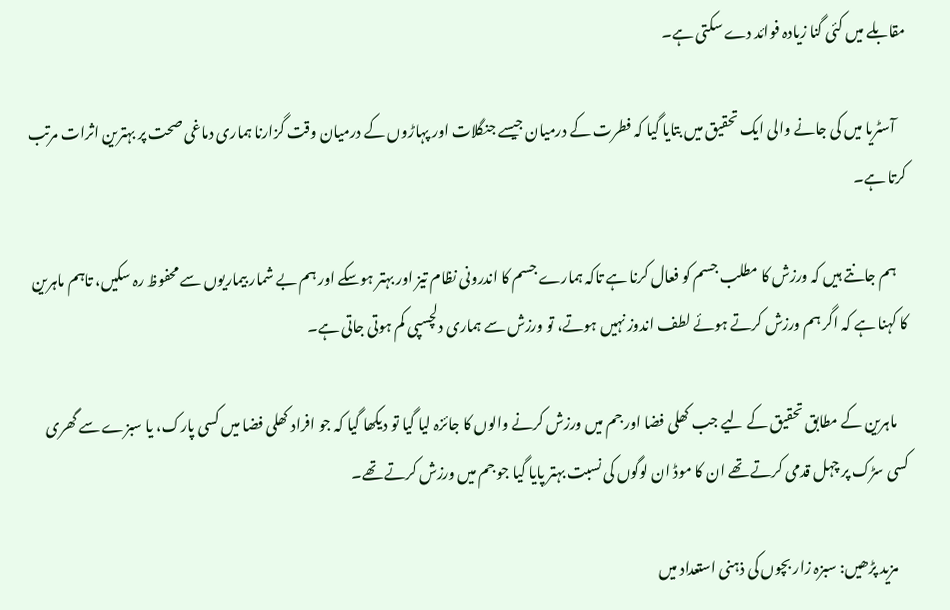مقابلے میں کئی گنا زیادہ فوائد دے سکتی ہے۔

    آسٹریا میں کی جانے والی ایک تحقیق میں بتایا گیا کہ فطرت کے درمیان جیسے جنگلات اور پہاڑوں کے درمیان وقت گزارنا ہماری دماغی صحت پر بہترین اثرات مرتب کرتا ہے۔

    ہم جانتے ہیں کہ ورزش کا مطلب جسم کو فعال کرنا ہے تاکہ ہمارے جسم کا اندرونی نظام تیز اور بہتر ہوسکے اور ہم بے شمار بیماریوں سے محفوظ رہ سکیں، تاہم ماہرین کا کہنا ہے کہ اگر ہم ورزش کرتے ہوئے لطف اندوز نہیں ہوتے، تو ورزش سے ہماری دلچسپی کم ہوتی جاتی ہے۔

    ماہرین کے مطابق تحقیق کے لیے جب کھلی فضا اور جم میں ورزش کرنے والوں کا جائزہ لیا گیا تو دیکھا گیا کہ جو افراد کھلی فضا میں کسی پارک، یا سبزے سے گھری کسی سڑک پر چہل قدمی کرتے تھے ان کا موڈ ان لوگوں کی نسبت بہتر پایا گیا جو جم میں ورزش کرتے تھے۔

    مزید پڑھیں: سبزہ زار بچوں کی ذہنی استعداد میں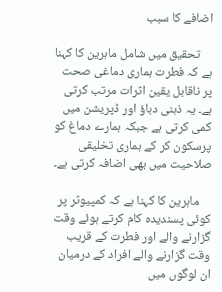اضافے کا سبب

    تحقیق میں شامل ماہرین کا کہنا ہے کہ فطرت ہماری دماغی صحت پر ناقابل یقین اثرات مرتب کرتی ہے۔ یہ ذہنی دباؤ اور ڈپریشن میں کمی کرتی ہے جبکہ ہمارے دماغ کو پرسکون کر کے ہماری تخلیقی صلاحیت میں بھی اضافہ کرتی ہے۔

    ماہرین کا کہنا ہے کہ کمپیوٹر پر کوئی پسندیدہ کام کرتے ہوئے وقت گزارنے والے اور فطرت کے قریب وقت گزارنے والے افراد کے درمیان ان لوگوں میں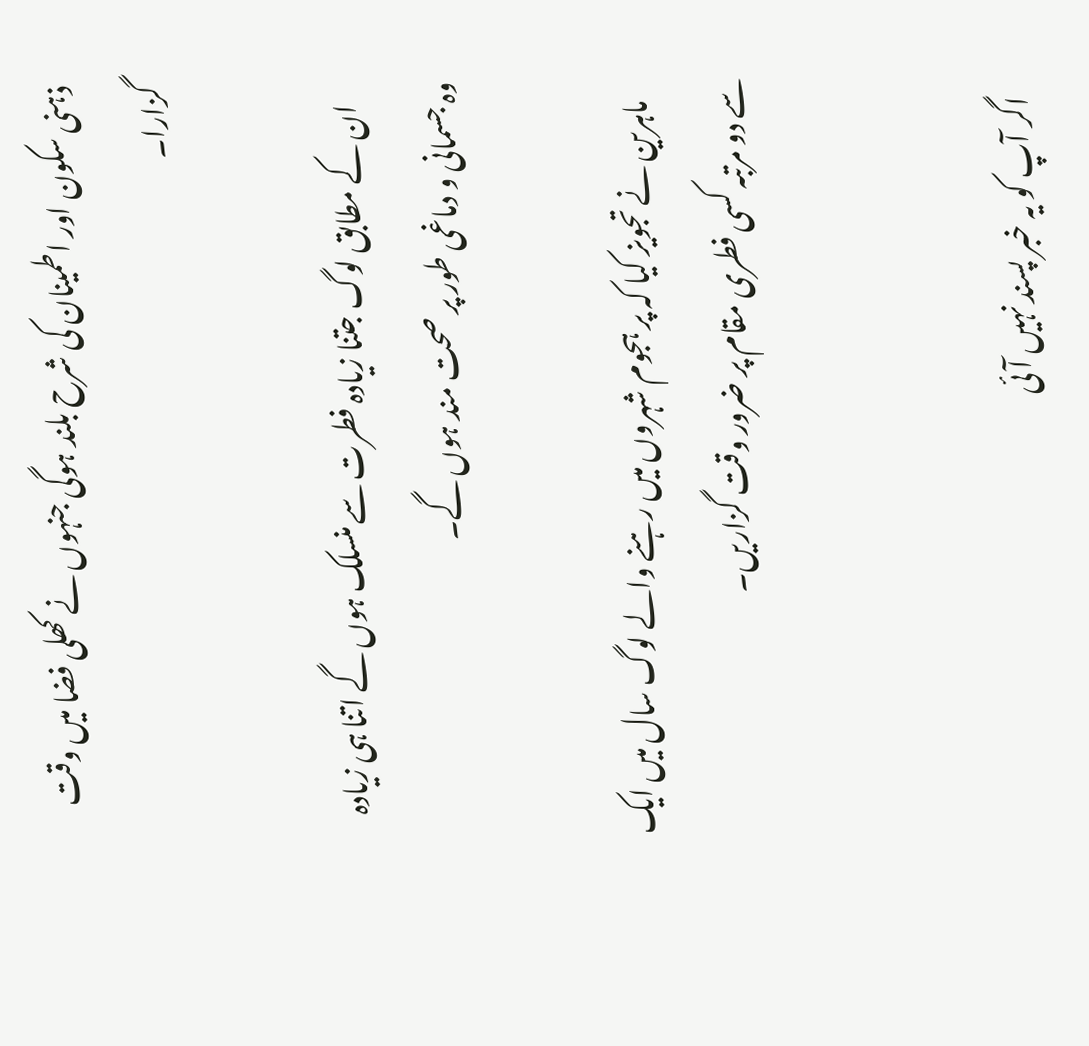ذہنی سکون اور اطمینان کی شرح بلند ہوگی جنہوں نے کھلی فضا میں وقت گزارا۔

    ان کے مطابق لوگ جتنا زیادہ فطرت سے منسلک ہوں گے اتنا ہی زیادہ وہ جسمانی و دماغی طور پر صحت مند ہوں گے۔

    ماہرین نے تجویز کیا کہ پر ہجوم شہروں میں رہنے والے لوگ سال میں ایک سے دو مرتبہ کسی فطری مقام پر ضرور وقت گزاریں۔


    اگر آپ کو یہ خبر پسند نہیں آئی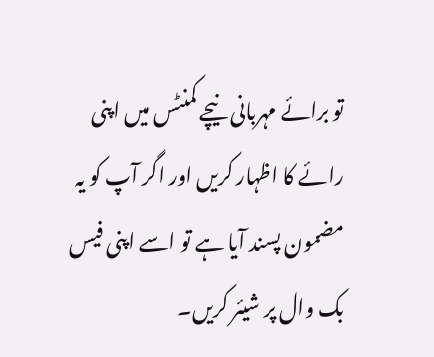تو برائے مہربانی نیچے کمنٹس میں اپنی رائے کا اظہار کریں اور اگر آپ کو یہ مضمون پسند آیا ہے تو اسے اپنی فیس بک وال پر شیئر کریں۔